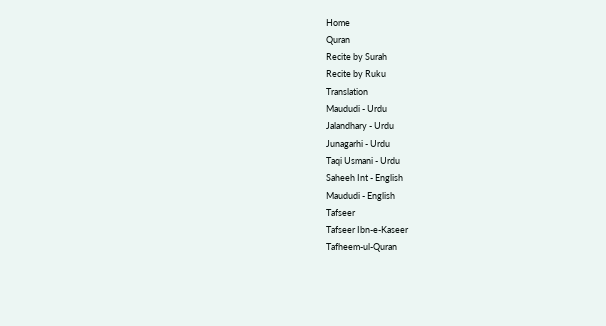Home
Quran
Recite by Surah
Recite by Ruku
Translation
Maududi - Urdu
Jalandhary - Urdu
Junagarhi - Urdu
Taqi Usmani - Urdu
Saheeh Int - English
Maududi - English
Tafseer
Tafseer Ibn-e-Kaseer
Tafheem-ul-Quran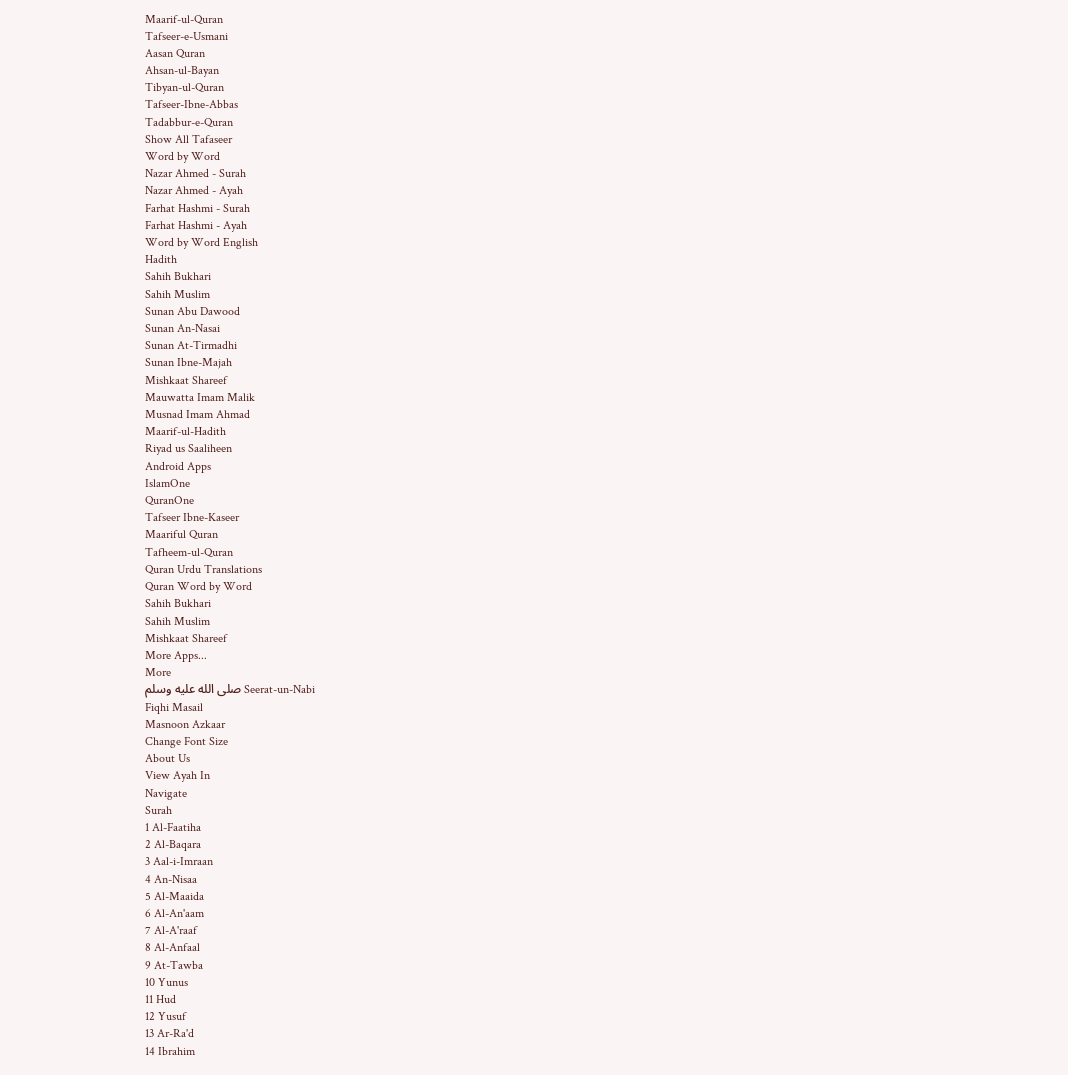Maarif-ul-Quran
Tafseer-e-Usmani
Aasan Quran
Ahsan-ul-Bayan
Tibyan-ul-Quran
Tafseer-Ibne-Abbas
Tadabbur-e-Quran
Show All Tafaseer
Word by Word
Nazar Ahmed - Surah
Nazar Ahmed - Ayah
Farhat Hashmi - Surah
Farhat Hashmi - Ayah
Word by Word English
Hadith
Sahih Bukhari
Sahih Muslim
Sunan Abu Dawood
Sunan An-Nasai
Sunan At-Tirmadhi
Sunan Ibne-Majah
Mishkaat Shareef
Mauwatta Imam Malik
Musnad Imam Ahmad
Maarif-ul-Hadith
Riyad us Saaliheen
Android Apps
IslamOne
QuranOne
Tafseer Ibne-Kaseer
Maariful Quran
Tafheem-ul-Quran
Quran Urdu Translations
Quran Word by Word
Sahih Bukhari
Sahih Muslim
Mishkaat Shareef
More Apps...
More
Seerat-un-Nabi صلى الله عليه وسلم
Fiqhi Masail
Masnoon Azkaar
Change Font Size
About Us
View Ayah In
Navigate
Surah
1 Al-Faatiha
2 Al-Baqara
3 Aal-i-Imraan
4 An-Nisaa
5 Al-Maaida
6 Al-An'aam
7 Al-A'raaf
8 Al-Anfaal
9 At-Tawba
10 Yunus
11 Hud
12 Yusuf
13 Ar-Ra'd
14 Ibrahim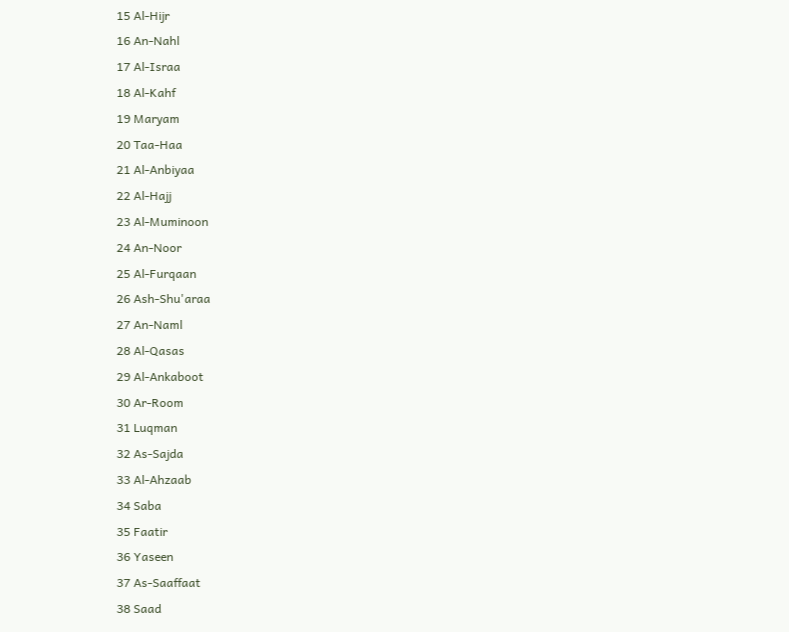15 Al-Hijr
16 An-Nahl
17 Al-Israa
18 Al-Kahf
19 Maryam
20 Taa-Haa
21 Al-Anbiyaa
22 Al-Hajj
23 Al-Muminoon
24 An-Noor
25 Al-Furqaan
26 Ash-Shu'araa
27 An-Naml
28 Al-Qasas
29 Al-Ankaboot
30 Ar-Room
31 Luqman
32 As-Sajda
33 Al-Ahzaab
34 Saba
35 Faatir
36 Yaseen
37 As-Saaffaat
38 Saad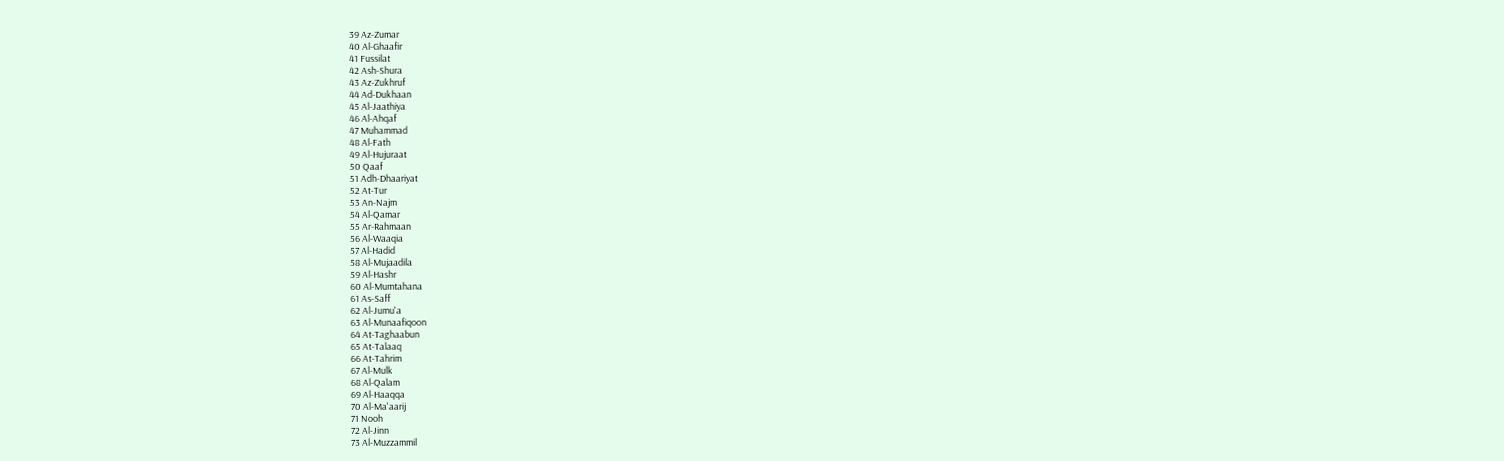39 Az-Zumar
40 Al-Ghaafir
41 Fussilat
42 Ash-Shura
43 Az-Zukhruf
44 Ad-Dukhaan
45 Al-Jaathiya
46 Al-Ahqaf
47 Muhammad
48 Al-Fath
49 Al-Hujuraat
50 Qaaf
51 Adh-Dhaariyat
52 At-Tur
53 An-Najm
54 Al-Qamar
55 Ar-Rahmaan
56 Al-Waaqia
57 Al-Hadid
58 Al-Mujaadila
59 Al-Hashr
60 Al-Mumtahana
61 As-Saff
62 Al-Jumu'a
63 Al-Munaafiqoon
64 At-Taghaabun
65 At-Talaaq
66 At-Tahrim
67 Al-Mulk
68 Al-Qalam
69 Al-Haaqqa
70 Al-Ma'aarij
71 Nooh
72 Al-Jinn
73 Al-Muzzammil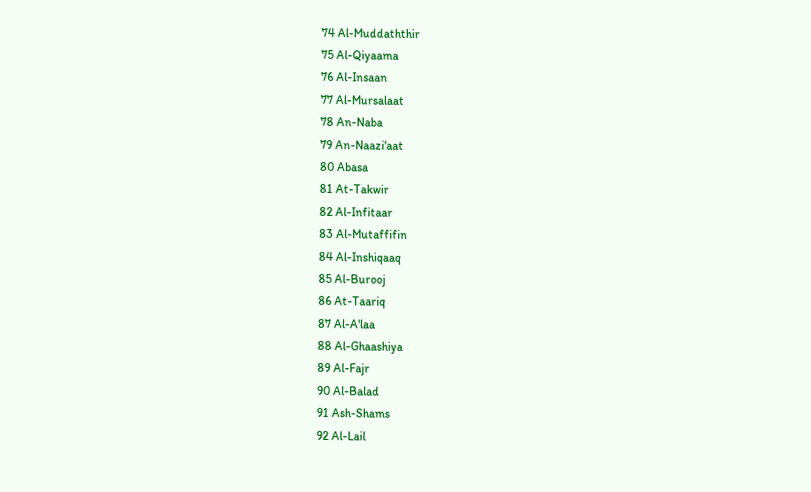74 Al-Muddaththir
75 Al-Qiyaama
76 Al-Insaan
77 Al-Mursalaat
78 An-Naba
79 An-Naazi'aat
80 Abasa
81 At-Takwir
82 Al-Infitaar
83 Al-Mutaffifin
84 Al-Inshiqaaq
85 Al-Burooj
86 At-Taariq
87 Al-A'laa
88 Al-Ghaashiya
89 Al-Fajr
90 Al-Balad
91 Ash-Shams
92 Al-Lail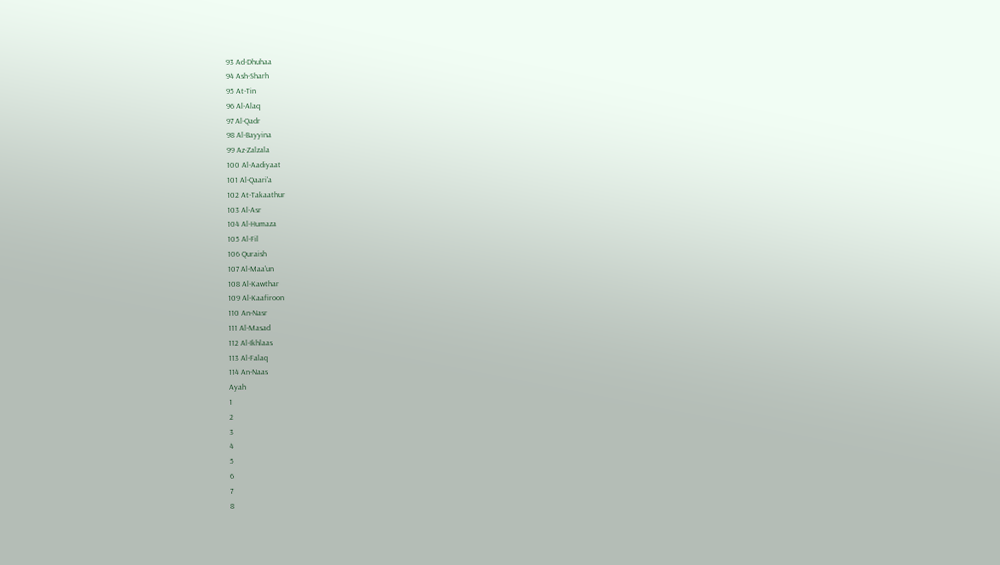93 Ad-Dhuhaa
94 Ash-Sharh
95 At-Tin
96 Al-Alaq
97 Al-Qadr
98 Al-Bayyina
99 Az-Zalzala
100 Al-Aadiyaat
101 Al-Qaari'a
102 At-Takaathur
103 Al-Asr
104 Al-Humaza
105 Al-Fil
106 Quraish
107 Al-Maa'un
108 Al-Kawthar
109 Al-Kaafiroon
110 An-Nasr
111 Al-Masad
112 Al-Ikhlaas
113 Al-Falaq
114 An-Naas
Ayah
1
2
3
4
5
6
7
8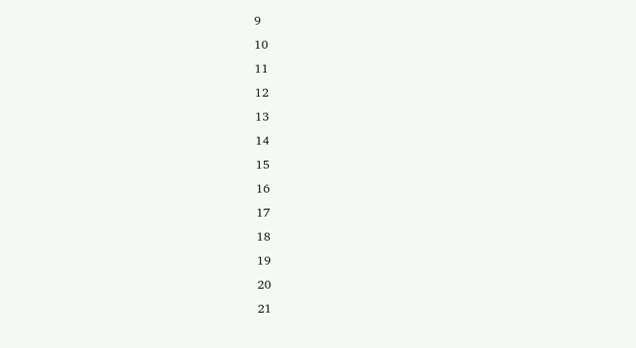9
10
11
12
13
14
15
16
17
18
19
20
21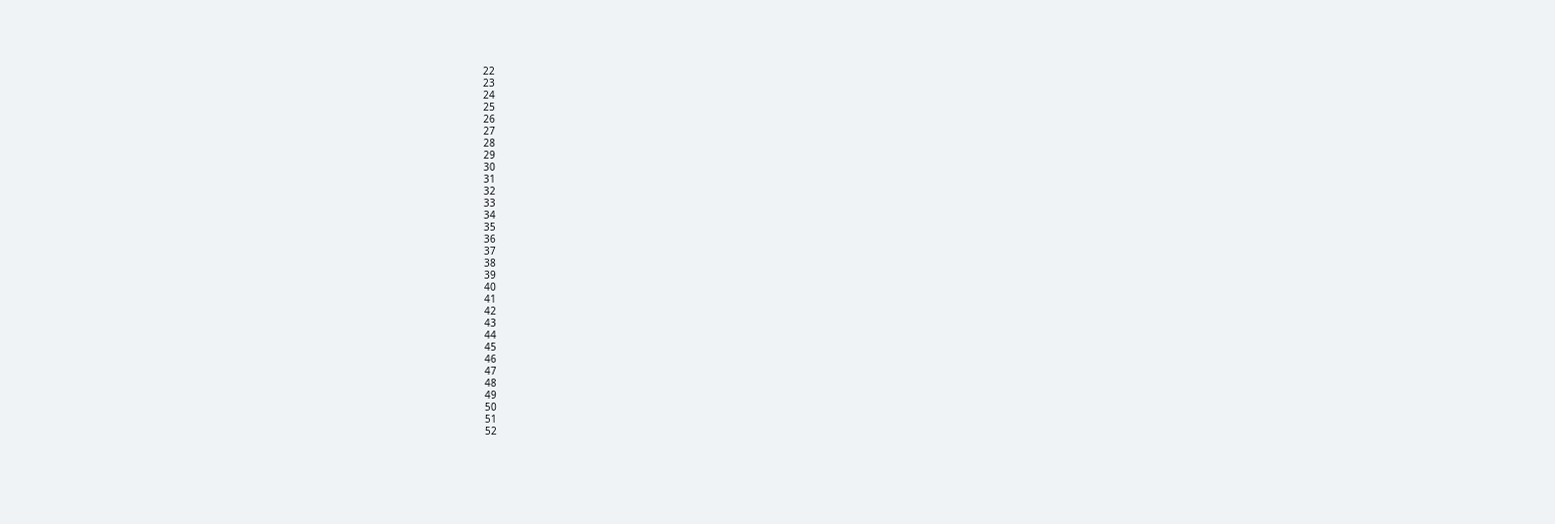22
23
24
25
26
27
28
29
30
31
32
33
34
35
36
37
38
39
40
41
42
43
44
45
46
47
48
49
50
51
52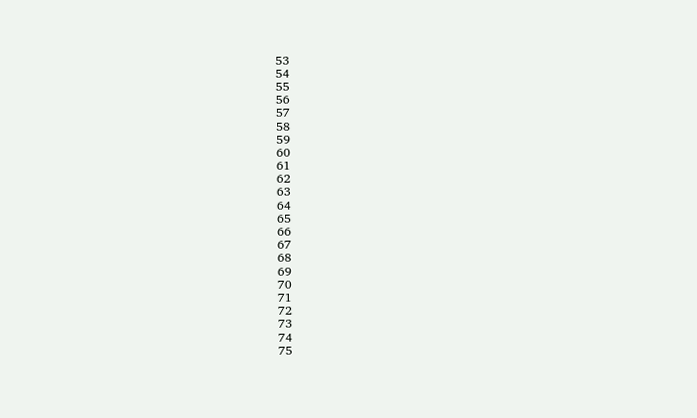53
54
55
56
57
58
59
60
61
62
63
64
65
66
67
68
69
70
71
72
73
74
75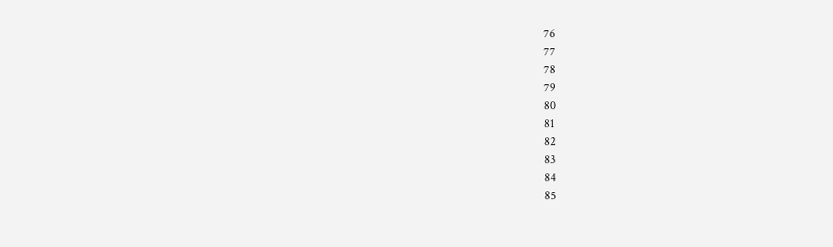76
77
78
79
80
81
82
83
84
85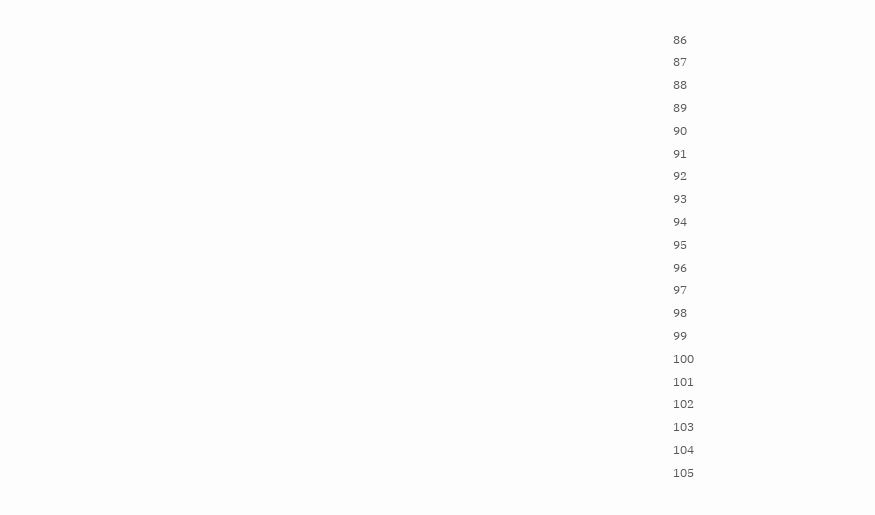86
87
88
89
90
91
92
93
94
95
96
97
98
99
100
101
102
103
104
105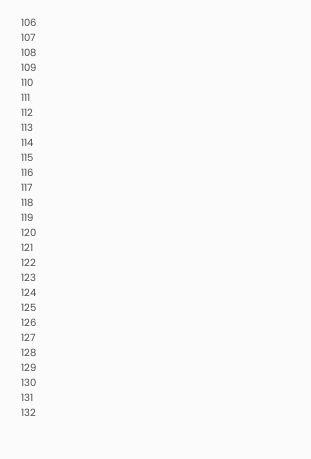106
107
108
109
110
111
112
113
114
115
116
117
118
119
120
121
122
123
124
125
126
127
128
129
130
131
132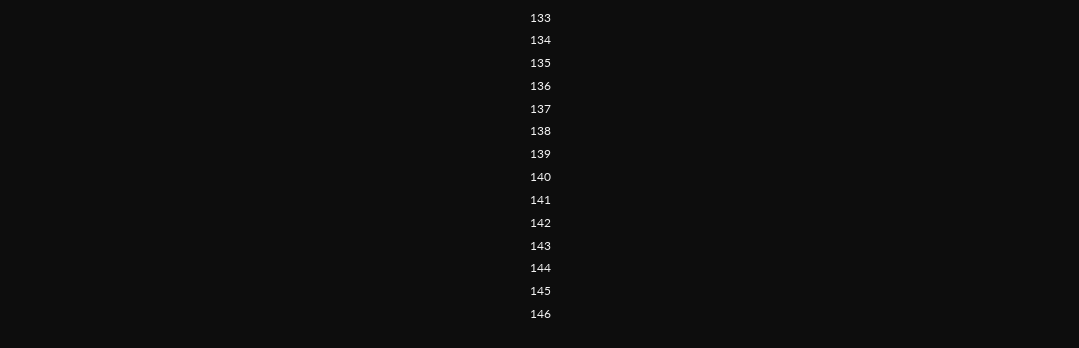133
134
135
136
137
138
139
140
141
142
143
144
145
146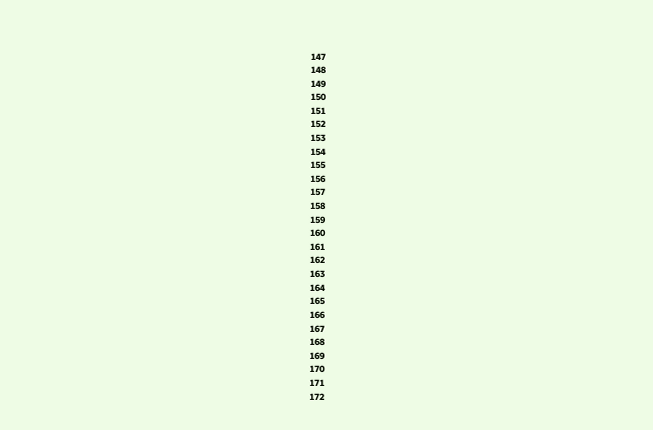147
148
149
150
151
152
153
154
155
156
157
158
159
160
161
162
163
164
165
166
167
168
169
170
171
172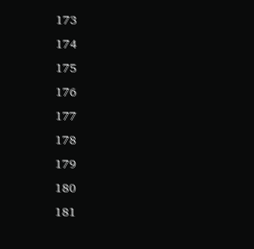173
174
175
176
177
178
179
180
181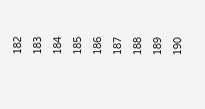182
183
184
185
186
187
188
189
190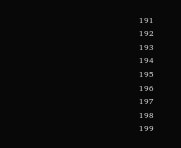191
192
193
194
195
196
197
198
199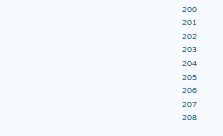200
201
202
203
204
205
206
207
208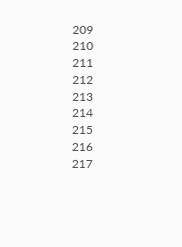209
210
211
212
213
214
215
216
217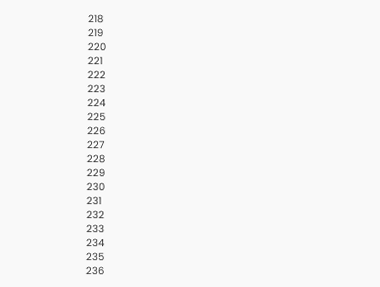218
219
220
221
222
223
224
225
226
227
228
229
230
231
232
233
234
235
236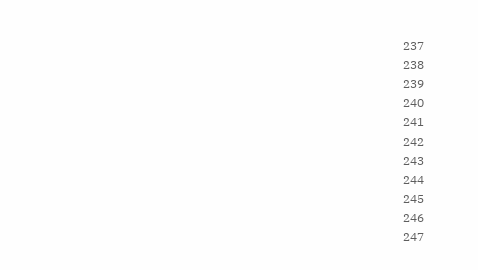237
238
239
240
241
242
243
244
245
246
247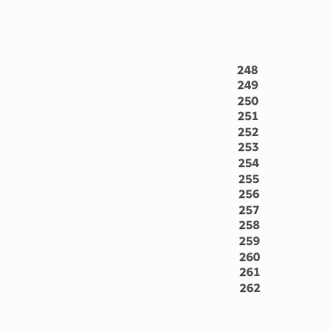248
249
250
251
252
253
254
255
256
257
258
259
260
261
262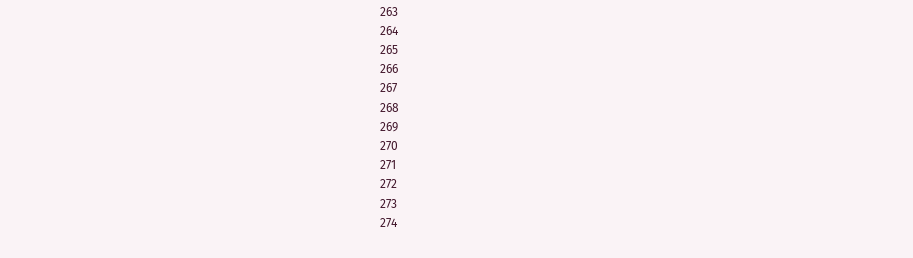263
264
265
266
267
268
269
270
271
272
273
274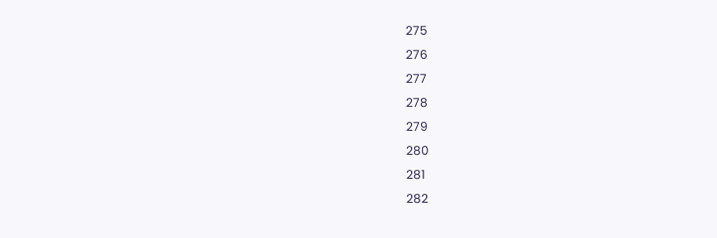275
276
277
278
279
280
281
282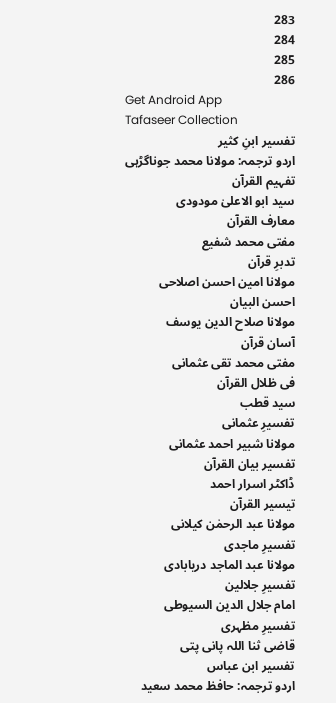283
284
285
286
Get Android App
Tafaseer Collection
تفسیر ابنِ کثیر
اردو ترجمہ: مولانا محمد جوناگڑہی
تفہیم القرآن
سید ابو الاعلیٰ مودودی
معارف القرآن
مفتی محمد شفیع
تدبرِ قرآن
مولانا امین احسن اصلاحی
احسن البیان
مولانا صلاح الدین یوسف
آسان قرآن
مفتی محمد تقی عثمانی
فی ظلال القرآن
سید قطب
تفسیرِ عثمانی
مولانا شبیر احمد عثمانی
تفسیر بیان القرآن
ڈاکٹر اسرار احمد
تیسیر القرآن
مولانا عبد الرحمٰن کیلانی
تفسیرِ ماجدی
مولانا عبد الماجد دریابادی
تفسیرِ جلالین
امام جلال الدین السیوطی
تفسیرِ مظہری
قاضی ثنا اللہ پانی پتی
تفسیر ابن عباس
اردو ترجمہ: حافظ محمد سعید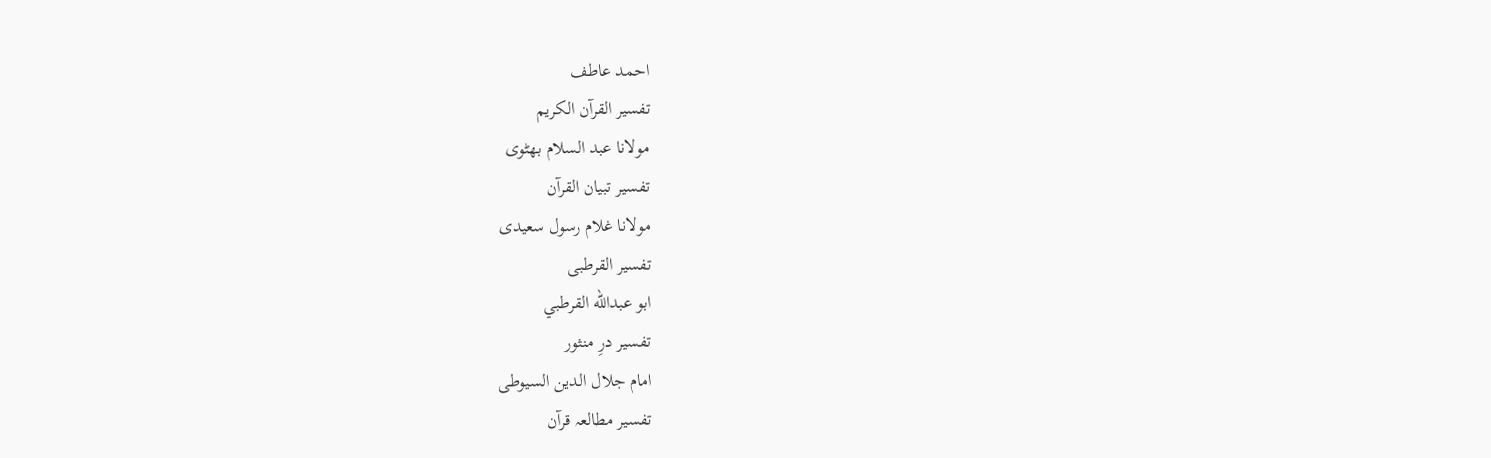احمد عاطف
تفسیر القرآن الکریم
مولانا عبد السلام بھٹوی
تفسیر تبیان القرآن
مولانا غلام رسول سعیدی
تفسیر القرطبی
ابو عبدالله القرطبي
تفسیر درِ منثور
امام جلال الدین السیوطی
تفسیر مطالعہ قرآن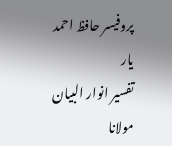پروفیسر حافظ احمد یار
تفسیر انوار البیان
مولانا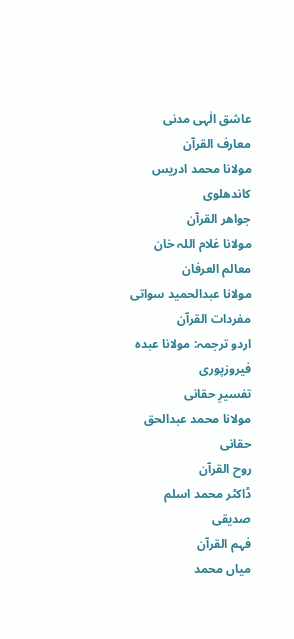عاشق الٰہی مدنی
معارف القرآن
مولانا محمد ادریس کاندھلوی
جواھر القرآن
مولانا غلام اللہ خان
معالم العرفان
مولانا عبدالحمید سواتی
مفردات القرآن
اردو ترجمہ: مولانا عبدہ فیروزپوری
تفسیرِ حقانی
مولانا محمد عبدالحق حقانی
روح القرآن
ڈاکٹر محمد اسلم صدیقی
فہم القرآن
میاں محمد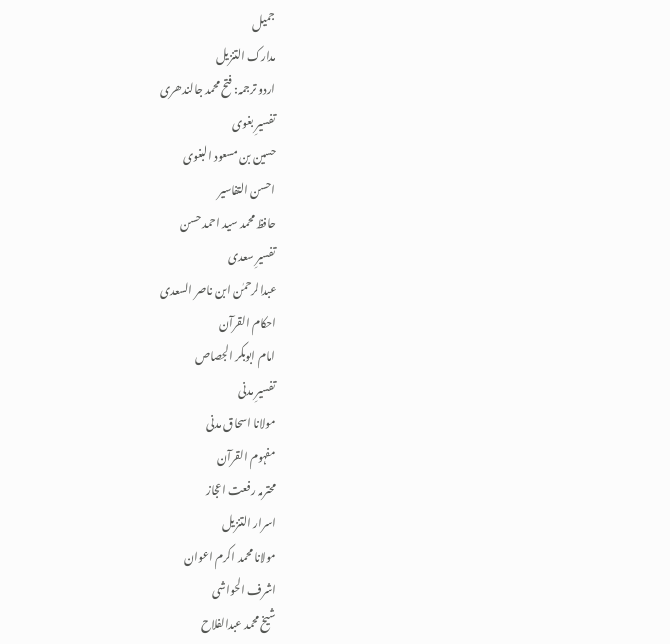جمیل
مدارک التنزیل
اردو ترجمہ: فتح محمد جالندھری
تفسیرِ بغوی
حسین بن مسعود البغوی
احسن التفاسیر
حافظ محمد سید احمد حسن
تفسیرِ سعدی
عبدالرحمٰن ابن ناصر السعدی
احکام القرآن
امام ابوبکر الجصاص
تفسیرِ مدنی
مولانا اسحاق مدنی
مفہوم القرآن
محترمہ رفعت اعجاز
اسرار التنزیل
مولانا محمد اکرم اعوان
اشرف الحواشی
شیخ محمد عبدالفلاح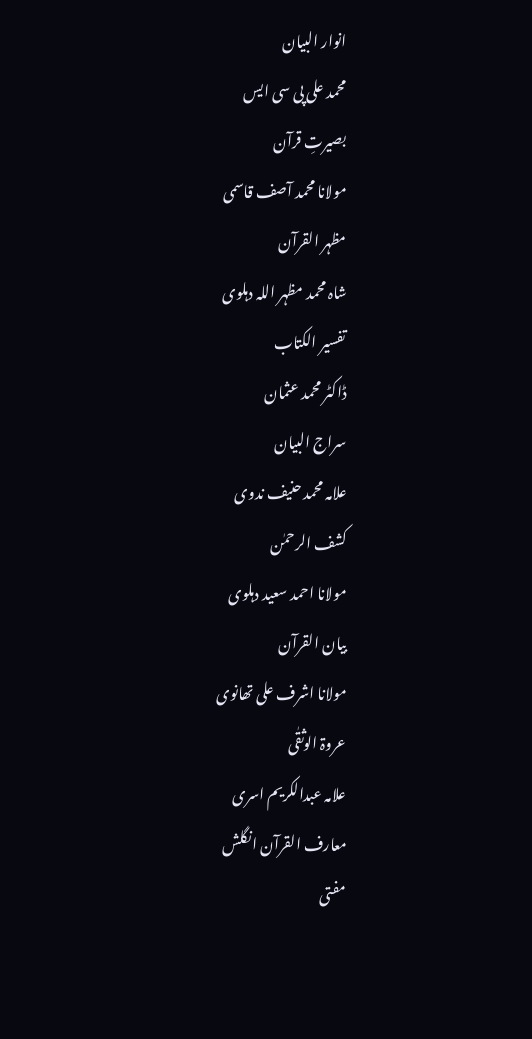انوار البیان
محمد علی پی سی ایس
بصیرتِ قرآن
مولانا محمد آصف قاسمی
مظہر القرآن
شاہ محمد مظہر اللہ دہلوی
تفسیر الکتاب
ڈاکٹر محمد عثمان
سراج البیان
علامہ محمد حنیف ندوی
کشف الرحمٰن
مولانا احمد سعید دہلوی
بیان القرآن
مولانا اشرف علی تھانوی
عروۃ الوثقٰی
علامہ عبدالکریم اسری
معارف القرآن انگلش
مفتی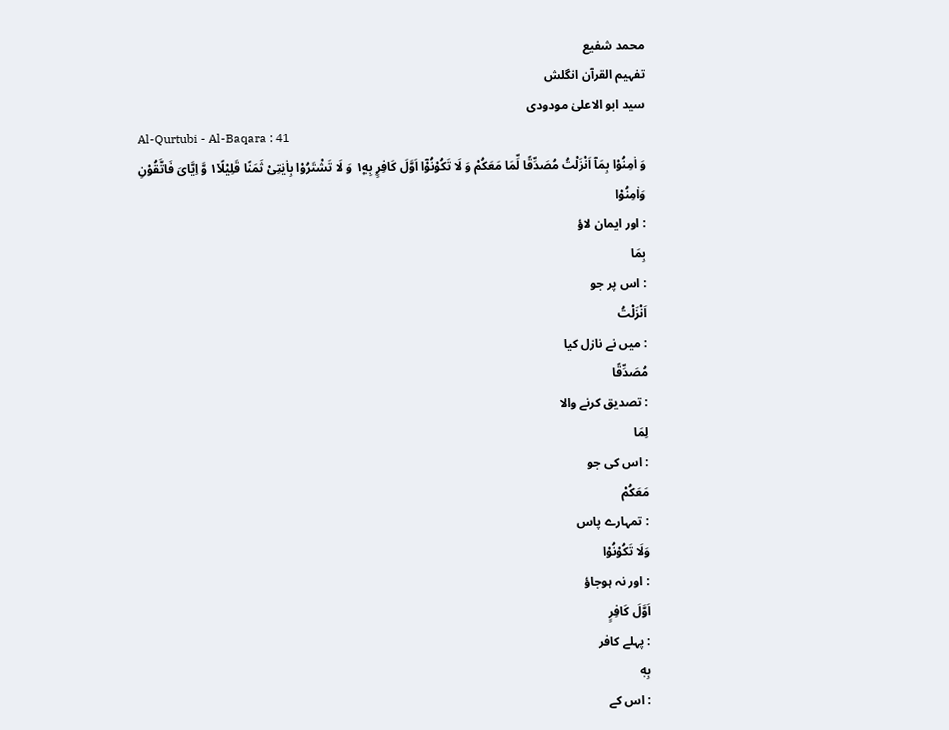محمد شفیع
تفہیم القرآن انگلش
سید ابو الاعلیٰ مودودی
Al-Qurtubi - Al-Baqara : 41
وَ اٰمِنُوْا بِمَاۤ اَنْزَلْتُ مُصَدِّقًا لِّمَا مَعَكُمْ وَ لَا تَكُوْنُوْۤا اَوَّلَ كَافِرٍۭ بِهٖ١۪ وَ لَا تَشْتَرُوْا بِاٰیٰتِیْ ثَمَنًا قَلِیْلًا١٘ وَّ اِیَّایَ فَاتَّقُوْنِ
وَاٰمِنُوْا
: اور ایمان لاؤ
بِمَا
: اس پر جو
اَنْزَلْتُ
: میں نے نازل کیا
مُصَدِّقًا
: تصدیق کرنے والا
لِمَا
: اس کی جو
مَعَكُمْ
: تمہارے پاس
وَلَا تَكُوْنُوْا
: اور نہ ہوجاؤ
اَوَّلَ کَافِرٍ
: پہلے کافر
بِهٖ
: اس کے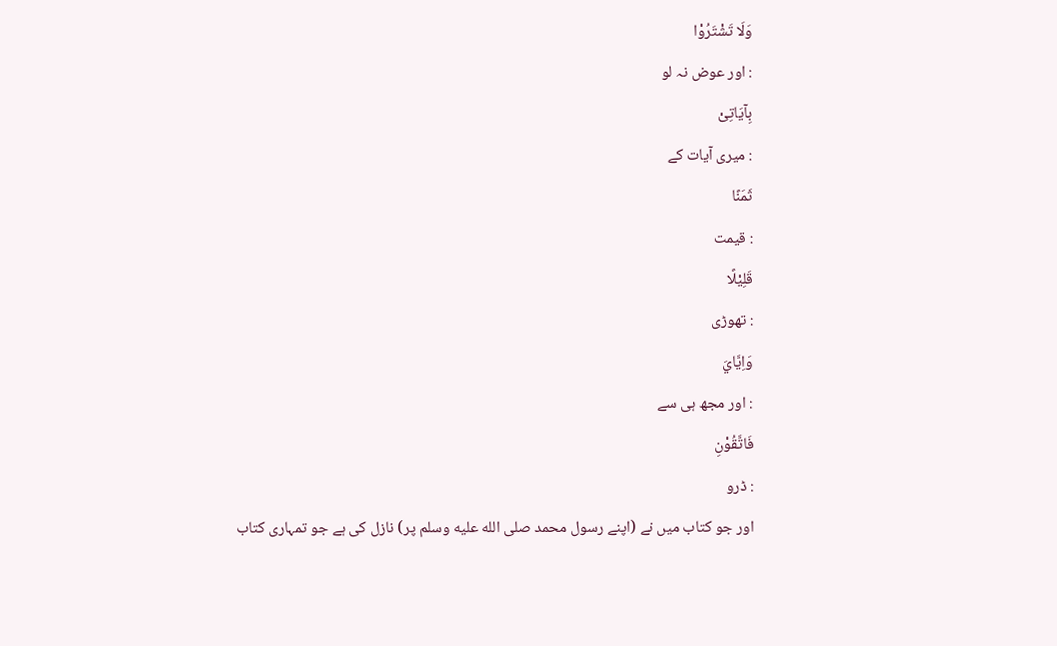وَلَا تَشْتَرُوْا
: اور عوض نہ لو
بِآيَاتِیْ
: میری آیات کے
ثَمَنًا
: قیمت
قَلِیْلًا
: تھوڑی
وَاِيَّايَ
: اور مجھ ہی سے
فَاتَّقُوْنِ
: ڈرو
اور جو کتاب میں نے (اپنے رسول محمد صلى الله عليه وسلم پر) نازل کی ہے جو تمہاری کتاب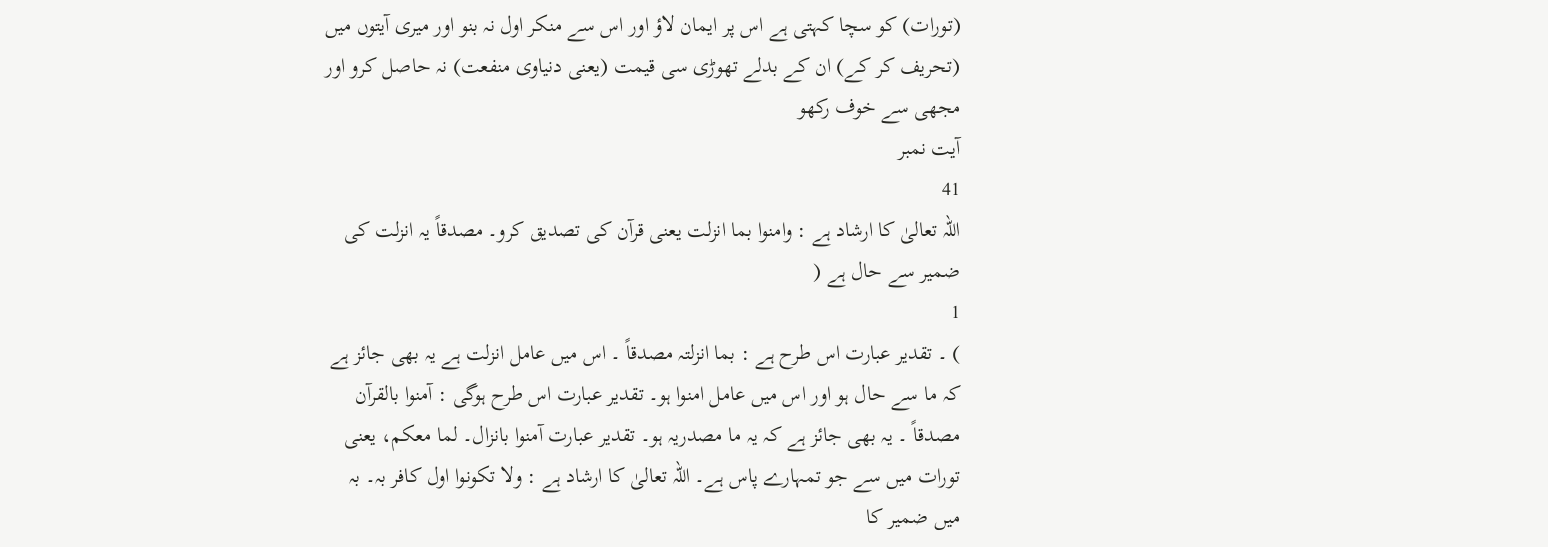(تورات) کو سچا کہتی ہے اس پر ایمان لاؤ اور اس سے منکر اول نہ بنو اور میری آیتوں میں (تحریف کر کے) ان کے بدلے تھوڑی سی قیمت (یعنی دنیاوی منفعت) نہ حاصل کرو اور مجھی سے خوف رکھو
آیت نمبر
41
اللہ تعالیٰ کا ارشاد ہے : وامنوا بما انزلت یعنی قرآن کی تصدیق کرو۔ مصدقاً یہ انزلت کی ضمیر سے حال ہے (
1
) ۔ تقدیر عبارت اس طرح ہے : بما انزلتہ مصدقاً ۔ اس میں عامل انزلت ہے یہ بھی جائز ہے کہ ما سے حال ہو اور اس میں عامل امنوا ہو۔ تقدیر عبارت اس طرح ہوگی : آمنوا بالقرآن مصدقاً ۔ یہ بھی جائز ہے کہ یہ ما مصدریہ ہو۔ تقدیر عبارت آمنوا بانزال۔ لما معکم، یعنی تورات میں سے جو تمہارے پاس ہے۔ اللہ تعالیٰ کا ارشاد ہے : ولا تکونوا اول کافر بہ۔ بہ میں ضمیر کا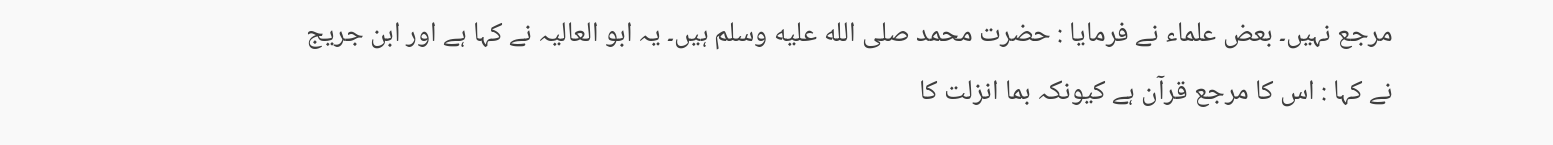مرجع نہیں۔ بعض علماء نے فرمایا : حضرت محمد صلى الله عليه وسلم ہیں۔ یہ ابو العالیہ نے کہا ہے اور ابن جریج نے کہا : اس کا مرجع قرآن ہے کیونکہ بما انزلت کا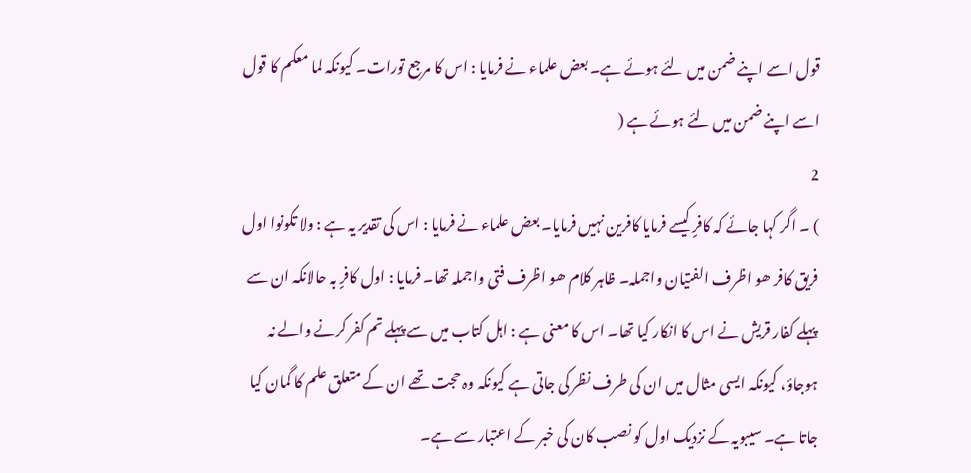قول اسے اپنے ضمن میں لئے ہوئے ہے۔ بعض علماء نے فرمایا : اس کا مرجع تورات۔ کیونکہ لما معکم کا قول اسے اپنے ضمن میں لئے ہوئے ہے (
2
) ۔ اگر کہا جائے کہ کافرٍ کیسے فرمایا کافرین نہیں فرمایا۔ بعض علماء نے فرمایا : اس کی تقدیر یہ ہے : ولا تکونوا اول فریق کافر ھو اظرف الفتیان واجملہ۔ ظاہر کلام ھو اظرف فتی واجملہ تھا۔ فرمایا : اول کافرٍ بہ حالانکہ ان سے پہلے کفار قریش نے اس کا انکار کیا تھا۔ اس کا معنی ہے : اہل کتاب میں سے پہلے تم کفر کرنے والے نہ ہوجاؤ، کیونکہ ایسی مثال میں ان کی طرف نظر کی جاتی ہے کیونکہ وہ حجت تھے ان کے متعلق علم کا گمان کیا جاتا ہے۔ سیبویہ کے نزدیک اول کو نصب کان کی خبر کے اعتبار سے ہے۔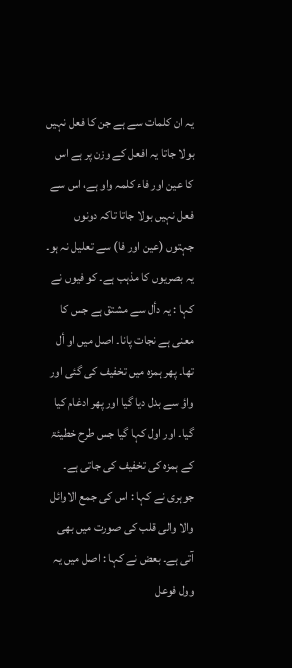یہ ان کلمات سے ہے جن کا فعل نہیں بولا جاتا یہ افعل کے وزن پر ہے اس کا عین اور فاء کلمہ واو ہے، اس سے فعل نہیں بولا جاتا تاکہ دونوں جہتوں (عین اور فا) سے تعلیل نہ ہو۔ یہ بصریوں کا مذہب ہے۔ کو فیوں نے کہا : یہ دأل سے مشتق ہے جس کا معنی ہے نجات پانا۔ اصل میں او أل تھا۔ پھر ہمزہ میں تخفیف کی گئی اور واؤ سے بدل دیا گیا اور پھر ادغام کیا گیا۔ اور اول کہا گیا جس طرح خطیئۃ کے ہمزہ کی تخفیف کی جاتی ہے۔ جوہری نے کہا : اس کی جمع الاوائل والا والی قلب کی صورت میں بھی آتی ہے۔ بعض نے کہا : اصل میں یہ وول فوعل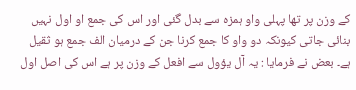کے وزن پر تھا پہلی واو ہمزہ سے بدل گئی اور اس کی جمع او اول نہیں بنائی جاتی کیونکہ دو واو کا جمع کرنا جن کے درمیان الف جمع ہو ثقیل ہے۔ بعض نے فرمایا : یہ آل یؤول سے افعل کے وزن پر ہے اس کی اصل اول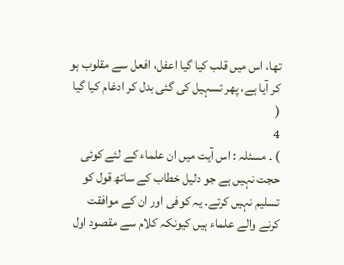تھا، اس میں قلب کیا گیا اعفل، افعل سے مقلوب ہو کر آیا ہے، پھر تسہیل کی گئی بدل کر ادغام کیا گیا (
4
) ۔ مسئلہ : اس آیت میں ان علماء کے لئے کوئی حجت نہیں ہے جو دلیل خطاب کے ساتھ قول کو تسلیم نہیں کرتے۔ یہ کوفی اور ان کے موافقت کرنے والے علماء ہیں کیونکہ کلام سے مقصود اول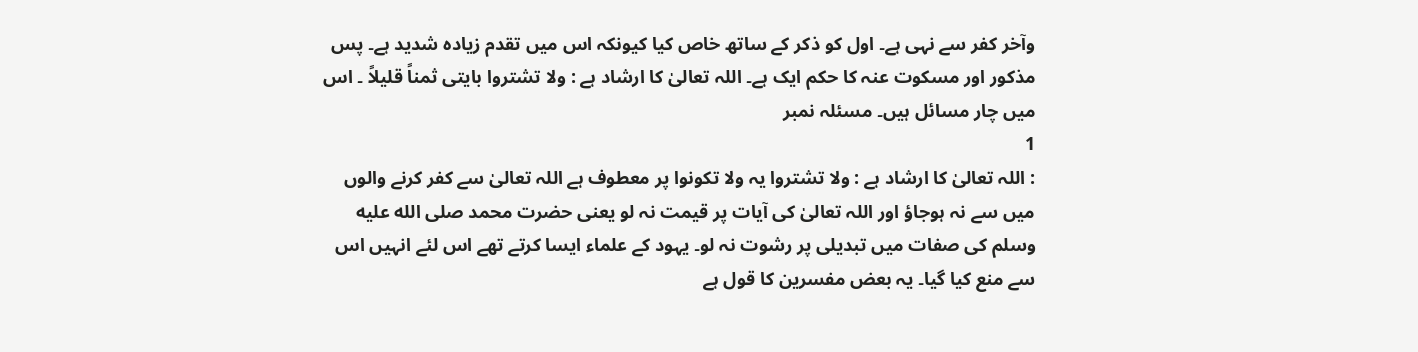وآخر کفر سے نہی ہے۔ اول کو ذکر کے ساتھ خاص کیا کیونکہ اس میں تقدم زیادہ شدید ہے۔ پس مذکور اور مسکوت عنہ کا حکم ایک ہے۔ اللہ تعالیٰ کا ارشاد ہے : ولا تشتروا بایتی ثمناً قلیلاً ۔ اس میں چار مسائل ہیں۔ مسئلہ نمبر
1
: اللہ تعالیٰ کا ارشاد ہے : ولا تشتروا یہ ولا تکونوا پر معطوف ہے اللہ تعالیٰ سے کفر کرنے والوں میں سے نہ ہوجاؤ اور اللہ تعالیٰ کی آیات پر قیمت نہ لو یعنی حضرت محمد صلى الله عليه وسلم کی صفات میں تبدیلی پر رشوت نہ لو۔ یہود کے علماء ایسا کرتے تھے اس لئے انہیں اس سے منع کیا گیا۔ یہ بعض مفسرین کا قول ہے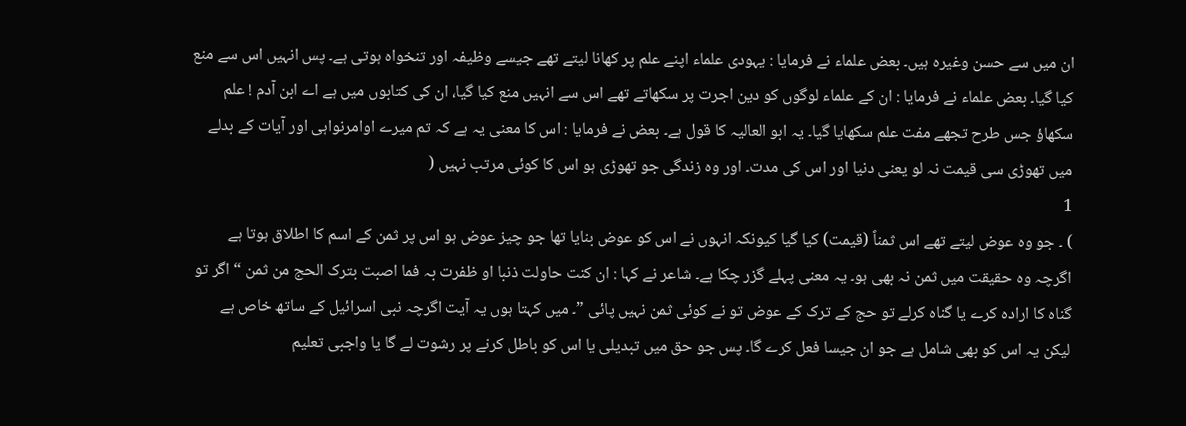ان میں سے حسن وغیرہ ہیں۔ بعض علماء نے فرمایا : یہودی علماء اپنے علم پر کھانا لیتے تھے جیسے وظیفہ اور تنخواہ ہوتی ہے۔ پس انہیں اس سے منع کیا گیا۔ بعض علماء نے فرمایا : ان کے علماء لوگوں کو دین اجرت پر سکھاتے تھے اس سے انہیں منع کیا گیا، ان کی کتابوں میں ہے اے ابن آدم ! علم سکھاؤ جس طرح تجھے مفت علم سکھایا گیا۔ یہ ابو العالیہ کا قول ہے۔ بعض نے فرمایا : اس کا معنی یہ ہے کہ تم میرے اوامرنواہی اور آیات کے بدلے میں تھوڑی سی قیمت نہ لو یعنی دنیا اور اس کی مدت۔ اور وہ زندگی جو تھوڑی ہو اس کا کوئی مرتب نہیں (
1
) ۔ جو وہ عوض لیتے تھے اس ثمناً (قیمت) کیا گیا کیونکہ انہوں نے اس کو عوض بنایا تھا جو چیز عوض ہو اس پر ثمن کے اسم کا اطلاق ہوتا ہے اگرچہ وہ حقیقت میں ثمن نہ بھی ہو۔ یہ معنی پہلے گزر چکا ہے۔ شاعر نے کہا : ان کنت حاولت ذنبا او ظفرت بہ فما اصبت بترک الحج من ثمن “ اگر تو گناہ کا ارادہ کرے یا گناہ کرلے تو حج کے ترک کے عوض تو نے کوئی ثمن نہیں پائی ”۔ میں کہتا ہوں یہ آیت اگرچہ نبی اسرائیل کے ساتھ خاص ہے لیکن یہ اس کو بھی شامل ہے جو ان جیسا فعل کرے گا۔ پس جو حق میں تبدیلی یا اس کو باطل کرنے پر رشوت لے گا یا واجبی تعلیم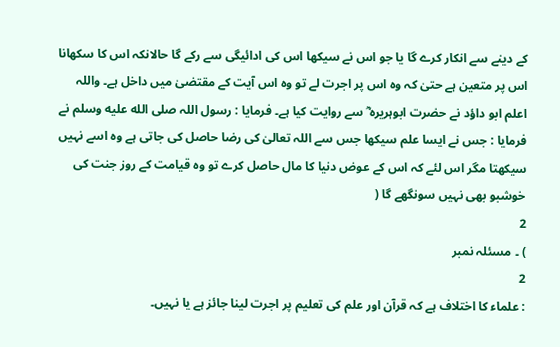کے دینے سے انکار کرے گا یا جو اس نے سیکھا اس کی ادائیگی سے رکے گا حالانکہ اس کا سکھانا اس پر متعین ہے حتیٰ کہ وہ اس پر اجرت لے تو وہ اس آیت کے مقتضیٰ میں داخل ہے۔ واللہ اعلم ابو داؤد نے حضرت ابوہریرہ ؓ سے روایت کیا ہے۔ فرمایا : رسول اللہ صلى الله عليه وسلم نے فرمایا : جس نے ایسا علم سیکھا جس سے اللہ تعالیٰ کی رضا حاصل کی جاتی ہے وہ اسے نہیں سیکھتا مگر اس لئے کہ اس کے عوض دنیا کا مال حاصل کرے تو وہ قیامت کے روز جنت کی خوشبو بھی نہیں سونگھے گا (
2
) ۔ مسئلہ نمبر
2
: علماء کا اختلاف ہے کہ قرآن اور علم کی تعلیم پر اجرت لینا جائز ہے یا نہیں۔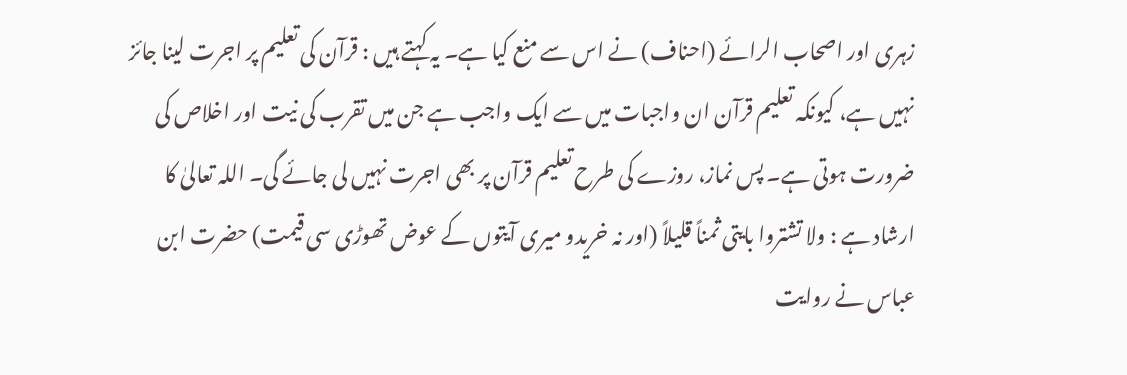زہری اور اصحاب الرائے (احناف) نے اس سے منع کیا ہے۔ یہ کہتے ہیں : قرآن کی تعلیم پر اجرت لینا جائز نہیں ہے، کیونکہ تعلیم قرآن ان واجبات میں سے ایک واجب ہے جن میں تقرب کی نیت اور اخلاص کی ضرورت ہوتی ہے۔ پس نماز، روزے کی طرح تعلیم قرآن پر بھی اجرت نہیں لی جائے گی۔ اللہ تعالیٰ کا ارشاد ہے : ولا تشتروا بایتی ثمناً قلیلاً (اور نہ خریدو میری آیتوں کے عوض تھوڑی سی قیمت) حضرت ابن عباس نے روایت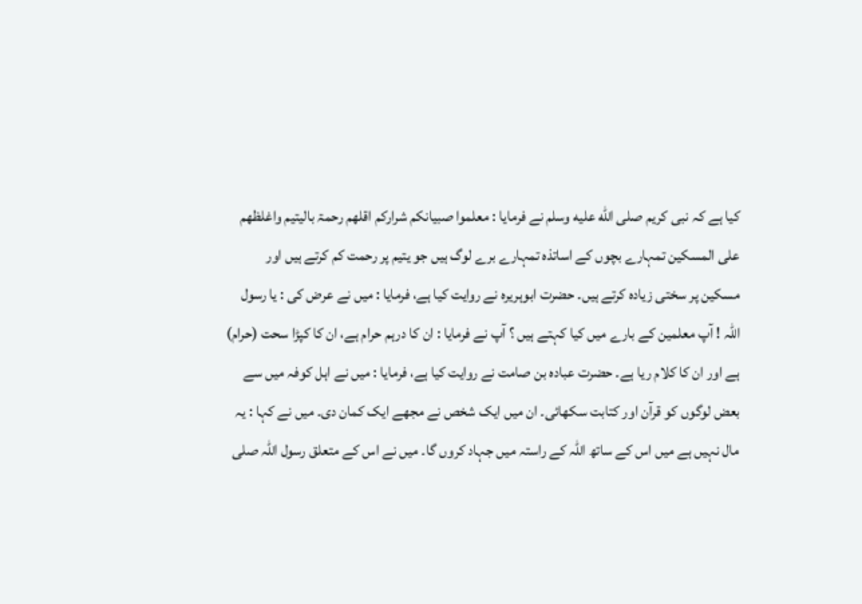کیا ہے کہ نبی کریم صلى الله عليه وسلم نے فرمایا : معلموا صبیانکم شرارکم اقلھم رحمۃ بالیتیم واغلظھم علی المسکین تمہارے بچوں کے اساتذہ تمہارے برے لوگ ہیں جو یتیم پر رحمت کم کرتے ہیں اور مسکین پر سختی زیادہ کرتے ہیں۔ حضرت ابوہریرہ نے روایت کیا ہے، فرمایا : میں نے عرض کی : یا رسول اللہ ! آپ معلمین کے بارے میں کیا کہتے ہیں ؟ آپ نے فرمایا : ان کا درہم حرام ہے، ان کا کپڑا سحت (حرام) ہے اور ان کا کلام ریا ہے۔ حضرت عبادہ بن صامت نے روایت کیا ہے، فرمایا : میں نے اہل کوفہ میں سے بعض لوگوں کو قرآن اور کتابت سکھائی۔ ان میں ایک شخص نے مجھے ایک کمان دی۔ میں نے کہا : یہ مال نہیں ہے میں اس کے ساتھ اللہ کے راستہ میں جہاد کروں گا۔ میں نے اس کے متعلق رسول اللہ صلى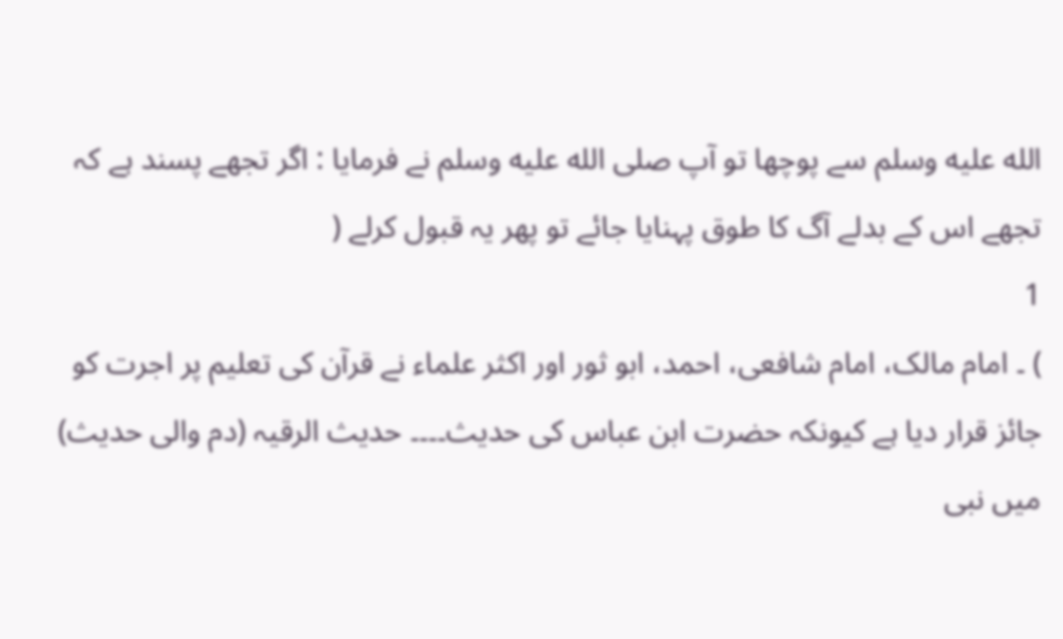الله عليه وسلم سے پوچھا تو آپ صلى الله عليه وسلم نے فرمایا : اگر تجھے پسند ہے کہ تجھے اس کے بدلے آگ کا طوق پہنایا جائے تو پھر یہ قبول کرلے (
1
) ۔ امام مالک، امام شافعی، احمد، ابو ثور اور اکثر علماء نے قرآن کی تعلیم پر اجرت کو جائز قرار دیا ہے کیونکہ حضرت ابن عباس کی حدیث۔۔۔۔ حدیث الرقیہ (دم والی حدیث) میں نبی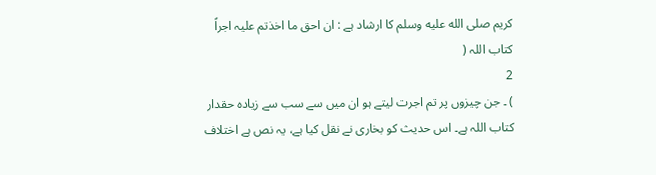کریم صلى الله عليه وسلم کا ارشاد ہے : ان احق ما اخذتم علیہ اجراً کتاب اللہ (
2
) ۔ جن چیزوں پر تم اجرت لیتے ہو ان میں سے سب سے زیادہ حقدار کتاب اللہ ہے۔ اس حدیث کو بخاری نے نقل کیا ہے، یہ نص ہے اختلاف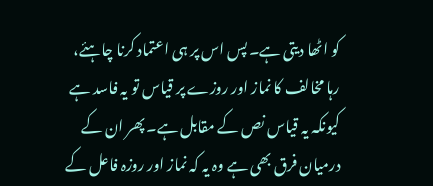کو اٹھا دیتی ہے۔ پس اس پر ہی اعتماد کرنا چاہئے، رہا مخالف کا نماز اور روزے پر قیاس تو یہ فاسد ہے کیونکہ یہ قیاس نص کے مقابل ہے۔ پھر ان کے درمیان فرق بھی ہے وہ یہ کہ نماز اور روزہ فاعل کے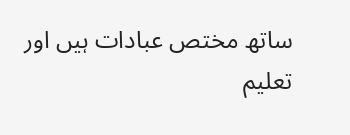ساتھ مختص عبادات ہیں اور تعلیم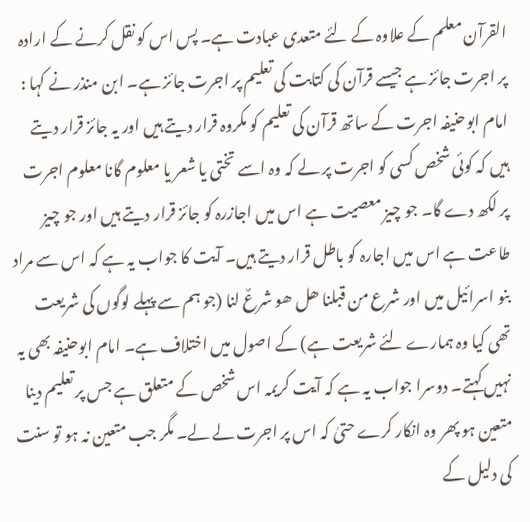القرآن معلم کے علاوہ کے لئے متعدی عبادت ہے۔ پس اس کو نقل کرنے کے ارادہ پر اجرت جائز ہے جیسے قرآن کی کتابت کی تعلیم پر اجرت جائز ہے۔ ابن منذر نے کہا : امام ابوحنیفہ اجرت کے ساتھ قرآن کی تعلیم کو مکروہ قرار دیتے ہیں اور یہ جائز قرار دیتے ہیں کہ کوئی شخص کسی کو اجرت پر لے کہ وہ اسے تختی یا شعر یا معلوم گانا معلوم اجرت پر لکھ دے گا۔ جو چیز معصیت ہے اس میں اجازرہ کو جائز قرار دیتے ہیں اور جو چیز طاعت ہے اس میں اجارہ کو باطل قرار دیتے ہیں۔ آیت کا جواب یہ ہے کہ اس سے مراد بنو اسرائیل میں اور شرع من قبلنا ھل ھو شرعٌ لنا (جو ہم سے پہلے لوگوں کی شریعت تھی کیا وہ ہمارے لئے شریعت ہے) کے اصول میں اختلاف ہے۔ امام ابوحنیفہ بھی یہ نہیں کہتے۔ دوسرا جواب یہ ہے کہ آیت کریمہ اس شخص کے متعلق ہے جس پر تعلیم دینا متعین ہو پھر وہ انکار کرے حتیٰ کہ اس پر اجرت لے لے۔ مگر جب متعین نہ ہو تو سنت کی دلیل کے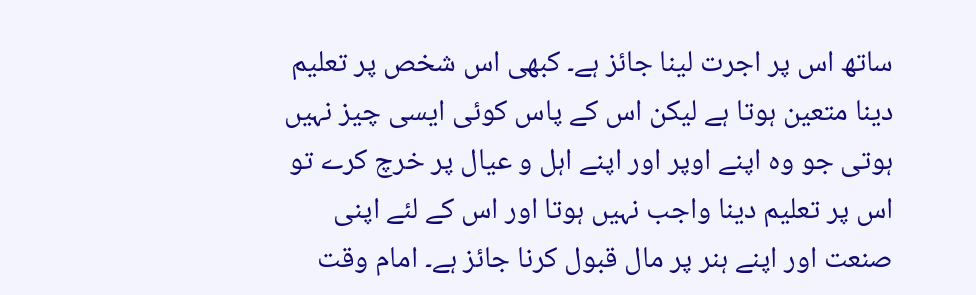ساتھ اس پر اجرت لینا جائز ہے۔ کبھی اس شخص پر تعلیم دینا متعین ہوتا ہے لیکن اس کے پاس کوئی ایسی چیز نہیں ہوتی جو وہ اپنے اوپر اور اپنے اہل و عیال پر خرچ کرے تو اس پر تعلیم دینا واجب نہیں ہوتا اور اس کے لئے اپنی صنعت اور اپنے ہنر پر مال قبول کرنا جائز ہے۔ امام وقت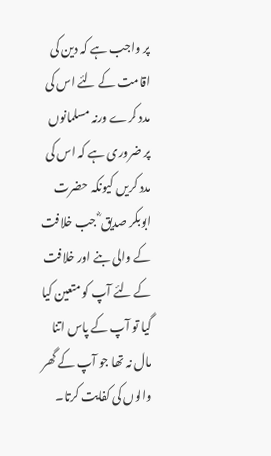پر واجب ہے کہ دین کی اقامت کے لئے اس کی مدد کرے ورنہ مسلمانوں پر ضروری ہے کہ اس کی مدد کریں کیونکہ حضرت ابوبکر صدیق ؓ جب خلافت کے والی بنے اور خلافت کے لئے آپ کو متعین کیا گیا تو آپ کے پاس اتنا مال نہ تھا جو آپ کے گھر والوں کی کفایت کرتا۔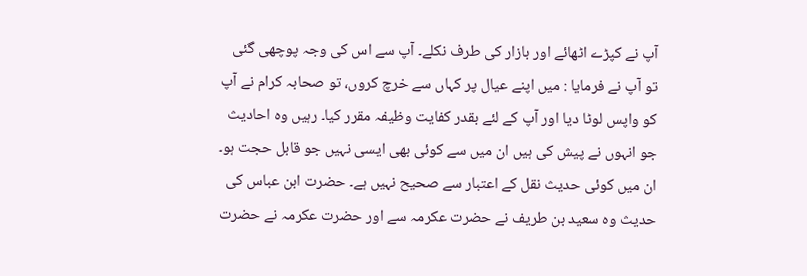آپ نے کپڑے اٹھائے اور بازار کی طرف نکلے۔ آپ سے اس کی وجہ پوچھی گئی تو آپ نے فرمایا : میں اپنے عیال پر کہاں سے خرچ کروں، تو صحابہ کرام نے آپ کو واپس لوٹا دیا اور آپ کے لئے بقدر کفایت وظیفہ مقرر کیا۔ رہیں وہ احادیث جو انہوں نے پیش کی ہیں ان میں سے کوئی بھی ایسی نہیں جو قابل حجت ہو۔ ان میں کوئی حدیث نقل کے اعتبار سے صحیح نہیں ہے۔ حضرت ابن عباس کی حدیث وہ سعید بن طریف نے حضرت عکرمہ سے اور حضرت عکرمہ نے حضرت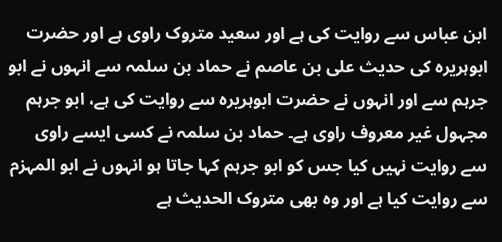ابن عباس سے روایت کی ہے اور سعید متروک راوی ہے اور حضرت ابوہریرہ کی حدیث علی بن عاصم نے حماد بن سلمہ سے انہوں نے ابو جرہم سے اور انہوں نے حضرت ابوہریرہ سے روایت کی ہے، ابو جرہم مجہول غیر معروف راوی ہے۔ حماد بن سلمہ نے کسی ایسے راوی سے روایت نہیں کیا جس کو ابو جرہم کہا جاتا ہو انہوں نے ابو المہزم سے روایت کیا ہے اور وہ بھی متروک الحدیث ہے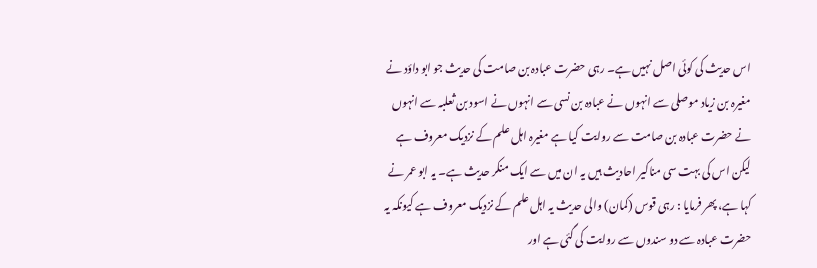اس حدیث کی کوئی اصل نہیں ہے۔ رہی حضرت عبادہ بن صامت کی حدیث جو ابو داؤد نے مغیرہ بن زیاد موصلی سے انہوں نے عبادہ بن نسی سے انہوں نے اسود بن ثعلبہ سے انہوں نے حضرت عبادہ بن صامت سے روایت کیا ہے مغیرہ اہل علم کے نزدیک معروف ہے لیکن اس کی بہت سی مناکیر احادیث ہیں یہ ان میں سے ایک منکر حدیث ہے۔ یہ ابو عمر نے کہا ہے، پھر فرمایا : رہی قوس (کمان) والی حدیث یہ اہل علم کے نزدیک معروف ہے کیونکہ یہ حضرت عبادہ سے دو سندوں سے روایت کی گئی ہے اور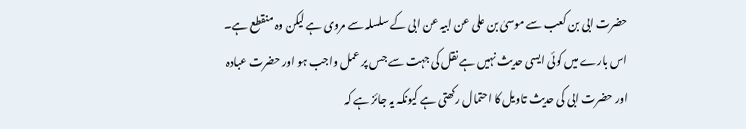حضرت ابی بن کعب سے موسیٰ بن علی عن ابیہ عن ابی کے سلسلہ سے مروی ہے لیکن وہ منقطع ہے۔ اس بارے میں کوئی ایسی حدیث نہیں ہے نقل کی جہت سے جس پر عمل واجب ہو اور حضرت عبادہ اور حضرت ابی کی حدیث تاویل کا احتمال رکھتی ہے کیونکہ یہ جائز ہے کہ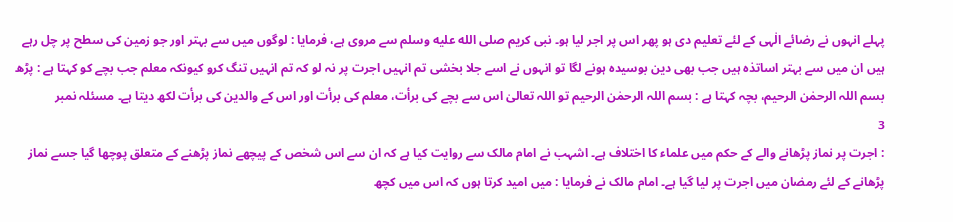پہلے انہوں نے رضائے الٰہی کے لئے تعلیم دی ہو پھر اس پر اجر لیا ہو۔ نبی کریم صلى الله عليه وسلم سے مروی ہے، فرمایا : لوگوں میں سے بہتر اور جو زمین کی سطح پر چل رہے ہیں ان میں سے بہتر اساتذہ ہیں جب بھی دین بوسیدہ ہونے لگا تو انہوں نے اسے جلا بخشی تم انہیں اجرت پر نہ لو کہ تم انہیں تنگ کرو کیونکہ معلم جب بچے کو کہتا ہے : پڑھ بسم اللہ الرحمٰن الرحیم، بچہ کہتا ہے : بسم اللہ الرحمٰن الرحیم تو اللہ تعالیٰ اس سے بچے کی برأت، معلم کی برأت اور اس کے والدین کی برأت لکھ دیتا ہے۔ مسئلہ نمبر
3
: اجرت پر نماز پڑھانے والے کے حکم میں علماء کا اختلاف ہے۔ اشہب نے امام مالک سے روایت کیا ہے کہ ان سے اس شخص کے پیچھے نماز پڑھنے کے متعلق پوچھا گیا جسے نماز پڑھانے کے لئے رمضان میں اجرت پر لیا گیا ہے۔ امام مالک نے فرمایا : میں امید کرتا ہوں کہ اس میں کچھ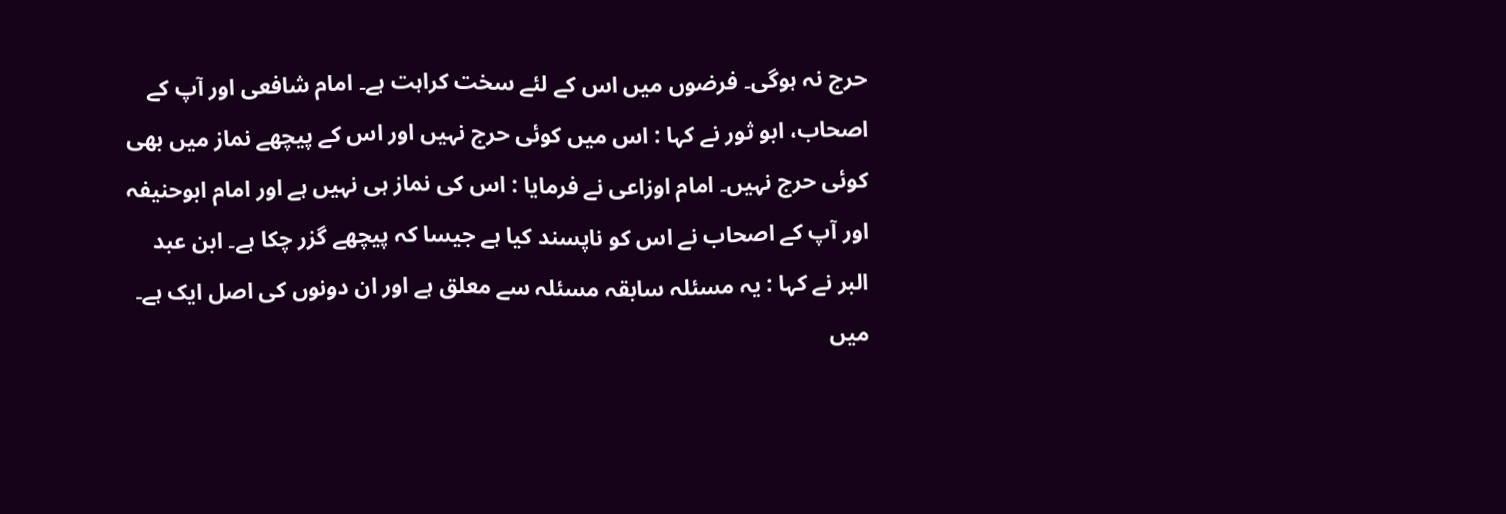حرج نہ ہوگی۔ فرضوں میں اس کے لئے سخت کراہت ہے۔ امام شافعی اور آپ کے اصحاب، ابو ثور نے کہا : اس میں کوئی حرج نہیں اور اس کے پیچھے نماز میں بھی کوئی حرج نہیں۔ امام اوزاعی نے فرمایا : اس کی نماز ہی نہیں ہے اور امام ابوحنیفہ اور آپ کے اصحاب نے اس کو ناپسند کیا ہے جیسا کہ پیچھے گزر چکا ہے۔ ابن عبد البر نے کہا : یہ مسئلہ سابقہ مسئلہ سے معلق ہے اور ان دونوں کی اصل ایک ہے۔ میں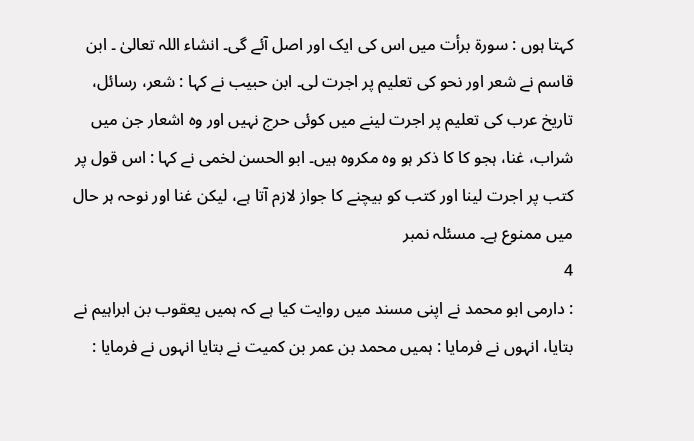کہتا ہوں : سورة برأت میں اس کی ایک اور اصل آئے گی۔ انشاء اللہ تعالیٰ ۔ ابن قاسم نے شعر اور نحو کی تعلیم پر اجرت لی۔ ابن حبیب نے کہا : شعر، رسائل، تاریخ عرب کی تعلیم پر اجرت لینے میں کوئی حرج نہیں اور وہ اشعار جن میں شراب، غنا، ہجو کا کا ذکر ہو وہ مکروہ ہیں۔ ابو الحسن لخمی نے کہا : اس قول پر کتب پر اجرت لینا اور کتب کو بیچنے کا جواز لازم آتا ہے، لیکن غنا اور نوحہ ہر حال میں ممنوع ہے۔ مسئلہ نمبر
4
: دارمی ابو محمد نے اپنی مسند میں روایت کیا ہے کہ ہمیں یعقوب بن ابراہیم نے بتایا، انہوں نے فرمایا : ہمیں محمد بن عمر بن کمیت نے بتایا انہوں نے فرمایا :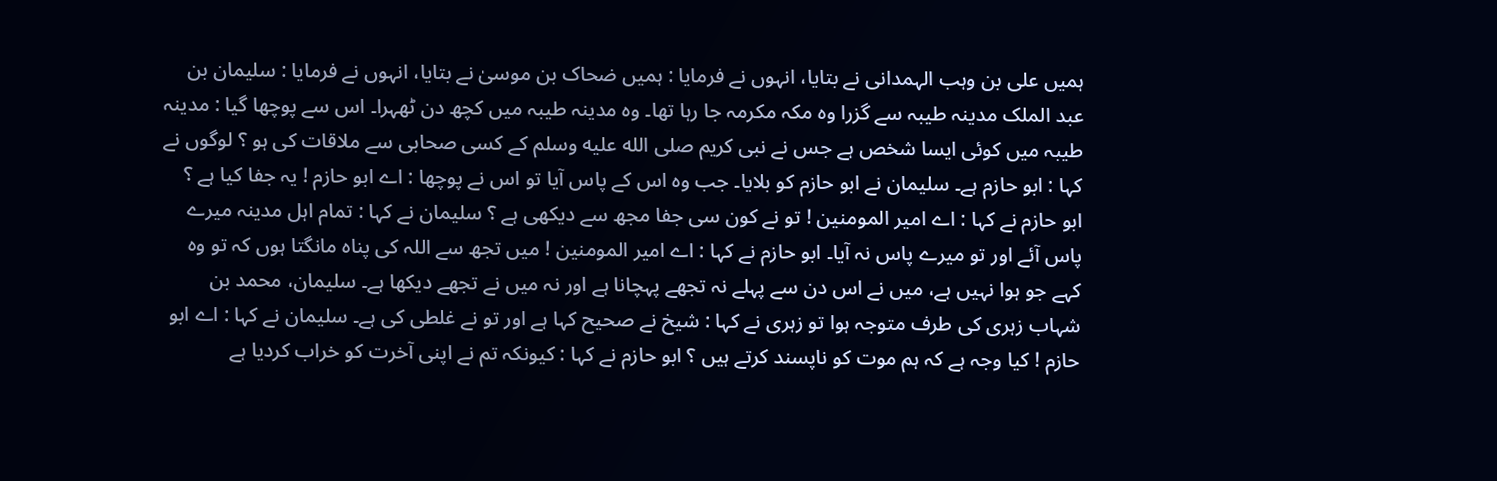ہمیں علی بن وہب الہمدانی نے بتایا، انہوں نے فرمایا : ہمیں ضحاک بن موسیٰ نے بتایا، انہوں نے فرمایا : سلیمان بن عبد الملک مدینہ طیبہ سے گزرا وہ مکہ مکرمہ جا رہا تھا۔ وہ مدینہ طیبہ میں کچھ دن ٹھہرا۔ اس سے پوچھا گیا : مدینہ طیبہ میں کوئی ایسا شخص ہے جس نے نبی کریم صلى الله عليه وسلم کے کسی صحابی سے ملاقات کی ہو ؟ لوگوں نے کہا : ابو حازم ہے۔ سلیمان نے ابو حازم کو بلایا۔ جب وہ اس کے پاس آیا تو اس نے پوچھا : اے ابو حازم ! یہ جفا کیا ہے ؟ ابو حازم نے کہا : اے امیر المومنین ! تو نے کون سی جفا مجھ سے دیکھی ہے ؟ سلیمان نے کہا : تمام اہل مدینہ میرے پاس آئے اور تو میرے پاس نہ آیا۔ ابو حازم نے کہا : اے امیر المومنین ! میں تجھ سے اللہ کی پناہ مانگتا ہوں کہ تو وہ کہے جو ہوا نہیں ہے، میں نے اس دن سے پہلے نہ تجھے پہچانا ہے اور نہ میں نے تجھے دیکھا ہے۔ سلیمان، محمد بن شہاب زہری کی طرف متوجہ ہوا تو زہری نے کہا : شیخ نے صحیح کہا ہے اور تو نے غلطی کی ہے۔ سلیمان نے کہا : اے ابو حازم ! کیا وجہ ہے کہ ہم موت کو ناپسند کرتے ہیں ؟ ابو حازم نے کہا : کیونکہ تم نے اپنی آخرت کو خراب کردیا ہے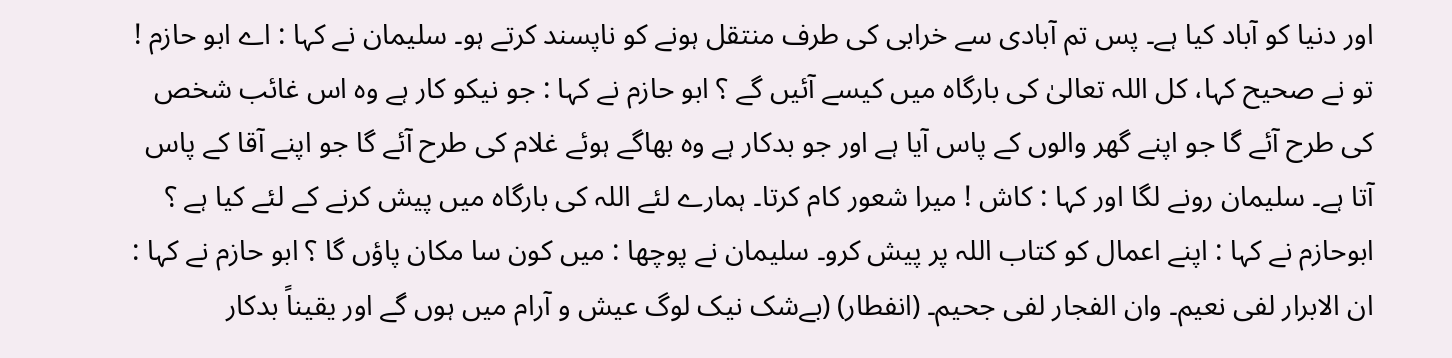اور دنیا کو آباد کیا ہے۔ پس تم آبادی سے خرابی کی طرف منتقل ہونے کو ناپسند کرتے ہو۔ سلیمان نے کہا : اے ابو حازم ! تو نے صحیح کہا، کل اللہ تعالیٰ کی بارگاہ میں کیسے آئیں گے ؟ ابو حازم نے کہا : جو نیکو کار ہے وہ اس غائب شخص کی طرح آئے گا جو اپنے گھر والوں کے پاس آیا ہے اور جو بدکار ہے وہ بھاگے ہوئے غلام کی طرح آئے گا جو اپنے آقا کے پاس آتا ہے۔ سلیمان رونے لگا اور کہا : کاش ! میرا شعور کام کرتا۔ ہمارے لئے اللہ کی بارگاہ میں پیش کرنے کے لئے کیا ہے ؟ ابوحازم نے کہا : اپنے اعمال کو کتاب اللہ پر پیش کرو۔ سلیمان نے پوچھا : میں کون سا مکان پاؤں گا ؟ ابو حازم نے کہا : ان الابرار لفی نعیم۔ وان الفجار لفی جحیم۔ (انفطار) (بےشک نیک لوگ عیش و آرام میں ہوں گے اور یقیناً بدکار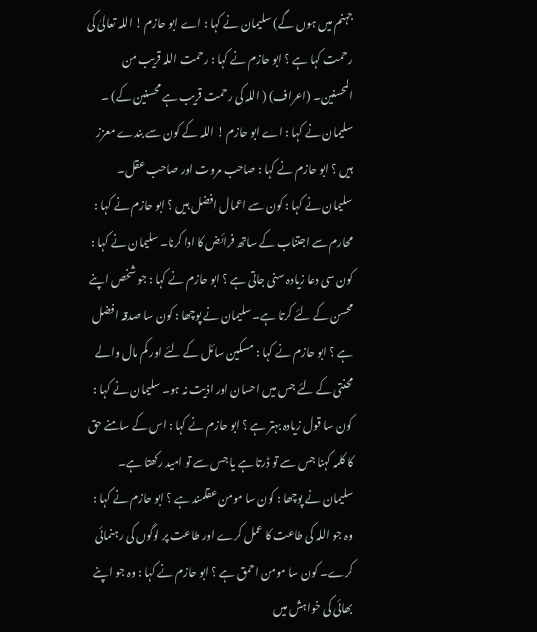جہنم میں ہوں گے) سلیمان نے کہا : اے ابو حازم ! اللہ تعالیٰ کی رحمت کہا ہے ؟ ابو حازم نے کہا : رحمت اللہ قریب من المحسنین۔ (اعراف) ( اللہ کی رحمت قریب ہے محسنین کے) ۔ سلیمان نے کہا : اے ابو حازم ! اللہ کے کون سے بندے معزز ہیں ؟ ابو حازم نے کہا : صاحب مروت اور صاحب عقل۔ سلیمان نے کہا : کون سے اعمال افضل ہیں ؟ ابو حازم نے کہا : محارم سے اجتناب کے ساتھ فرائض کا ادا کرنا۔ سلیمان نے کہا : کون سی دعا زیادہ سنی جاتی ہے ؟ ابو حازم نے کہا : جو شخص اپنے محسن کے لئے کرتا ہے۔ سلیمان نے پوچھا : کون سا صدقہ افضل ہے ؟ ابو حازم نے کہا : مسکین سائل کے لئے اور کم مال والے محنتی کے لئے جس میں احسان اور اذیت نہ ہو۔ سلیمان نے کہا : کون سا قول زیادہ بہتر ہے ؟ ابو حازم نے کہا : اس کے سامنے حق کا کلمہ کہنا جس سے تو ڈرتا ہے یا جس سے تو امید رکھتا ہے۔ سلیمان نے پوچھا : کون سا مومن عقلمند ہے ؟ ابو حازم نے کہا : وہ جو اللہ کی طاعت کا عمل کرے اور طاعت پر لوگوں کی رہنمائی کرے۔ کون سا مومن احمق ہے ؟ ابو حازم نے کہا : وہ جو اپنے بھائی کی خواہش میں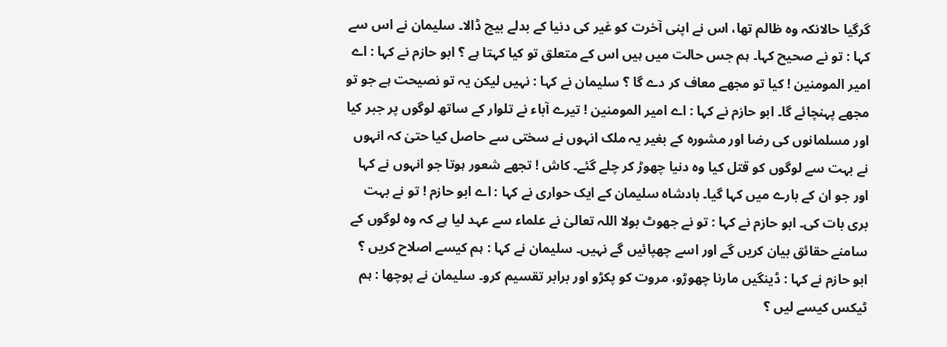گرگیا حالانکہ وہ ظالم تھا، اس نے اپنی آخرت کو غیر کی دنیا کے بدلے بیچ ڈالا۔ سلیمان نے اس سے کہا : تو نے صحیح کہا۔ ہم جس حالت میں ہیں اس کے متعلق تو کیا کہتا ہے ؟ ابو حازم نے کہا : اے امیر المومنین ! کیا تو مجھے معاف کر دے گا ؟ سلیمان نے کہا : نہیں لیکن یہ تو نصیحت ہے جو تو مجھے پہنچائے گا۔ ابو حازم نے کہا : اے امیر المومنین ! تیرے آباء نے تلوار کے ساتھ لوگوں پر جبر کیا اور مسلمانوں کی رضا اور مشورہ کے بغیر یہ ملک انہوں نے سختی سے حاصل کیا حتیٰ کہ انہوں نے بہت سے لوگوں کو قتل کیا وہ دنیا چھوڑ کر چلے گئے۔ کاش ! تجھے شعور ہوتا جو انہوں نے کہا اور جو ان کے بارے میں کہا گیا۔ بادشاہ سلیمان کے ایک حواری نے کہا : اے ابو حازم ! تو نے بہت بری بات کی۔ ابو حازم نے کہا : تو نے جھوٹ بولا اللہ تعالیٰ نے علماء سے عہد لیا ہے کہ وہ لوگوں کے سامنے حقائق بیان کریں گے اور اسے چھپائیں گے نہیں۔ سلیمان نے کہا : ہم کیسے اصلاح کریں ؟ ابو حازم نے کہا : ڈینگیں مارنا چھوڑو، مروت کو پکڑو اور برابر تقسیم کرو۔ سلیمان نے پوچھا : ہم ٹیکس کیسے لیں ؟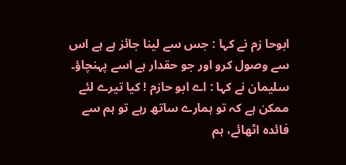ابوحا زم نے کہا : جس سے لینا جائز ہے ہے اس سے وصول کرو اور جو حقدار ہے اسے پہنچاؤ۔ سلیمان نے کہا : اے ابو حازم ! کیا تیرے لئے ممکن ہے کہ تو ہمارے ساتھ رہے تو ہم سے فائدہ اٹھائے، ہم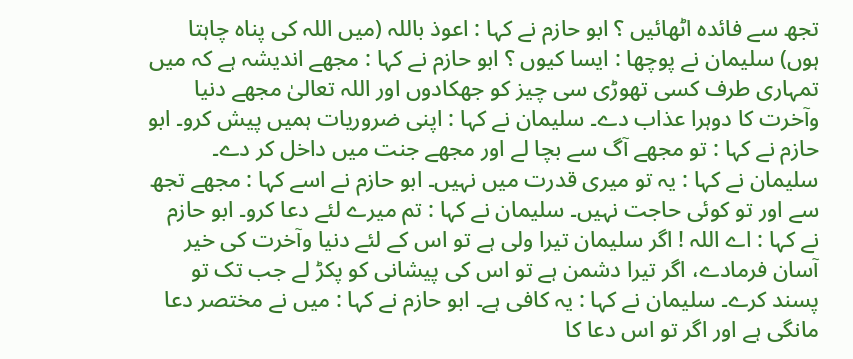تجھ سے فائدہ اٹھائیں ؟ ابو حازم نے کہا : اعوذ باللہ (میں اللہ کی پناہ چاہتا ہوں) سلیمان نے پوچھا : ایسا کیوں ؟ ابو حازم نے کہا : مجھے اندیشہ ہے کہ میں تمہاری طرف کسی تھوڑی سی چیز کو جھکادوں اور اللہ تعالیٰ مجھے دنیا وآخرت کا دوہرا عذاب دے۔ سلیمان نے کہا : اپنی ضروریات ہمیں پیش کرو۔ ابو حازم نے کہا : تو مجھے آگ سے بچا لے اور مجھے جنت میں داخل کر دے۔ سلیمان نے کہا : یہ تو میری قدرت میں نہیں۔ ابو حازم نے اسے کہا : مجھے تجھ سے اور تو کوئی حاجت نہیں۔ سلیمان نے کہا : تم میرے لئے دعا کرو۔ ابو حازم نے کہا : اے اللہ ! اگر سلیمان تیرا ولی ہے تو اس کے لئے دنیا وآخرت کی خیر آسان فرمادے، اگر تیرا دشمن ہے تو اس کی پیشانی کو پکڑ لے جب تک تو پسند کرے۔ سلیمان نے کہا : یہ کافی ہے۔ ابو حازم نے کہا : میں نے مختصر دعا مانگی ہے اور اگر تو اس دعا کا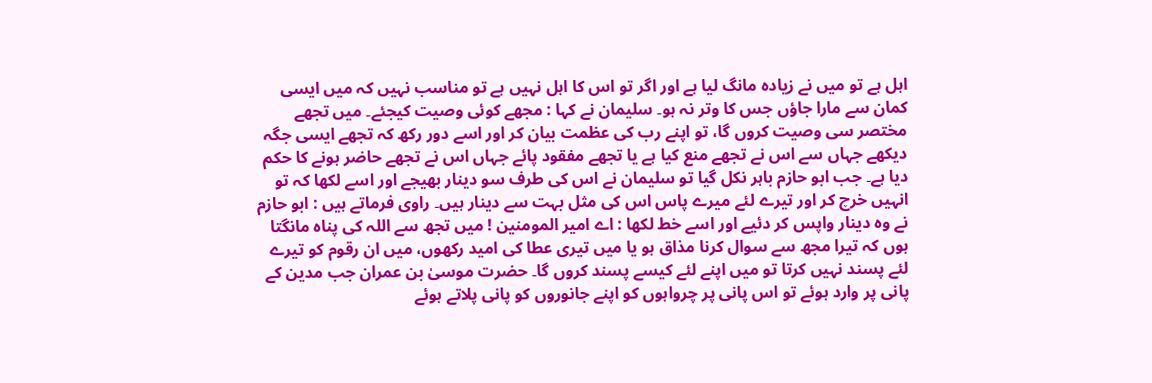اہل ہے تو میں نے زیادہ مانگ لیا ہے اور اگر تو اس کا اہل نہیں ہے تو مناسب نہیں کہ میں ایسی کمان سے مارا جاؤں جس کا وتر نہ ہو۔ سلیمان نے کہا : مجھے کوئی وصیت کیجئے۔ میں تجھے مختصر سی وصیت کروں گا، تو اپنے رب کی عظمت بیان کر اور اسے دور رکھ کہ تجھے ایسی جگہ دیکھے جہاں سے اس نے تجھے منع کیا ہے یا تجھے مفقود پائے جہاں اس نے تجھے حاضر ہونے کا حکم دیا ہے۔ جب ابو حازم باہر نکل گیا تو سلیمان نے اس کی طرف سو دینار بھیجے اور اسے لکھا کہ تو انہیں خرچ کر اور تیرے لئے میرے پاس اس کی مثل بہت سے دینار ہیں۔ راوی فرماتے ہیں : ابو حازم نے وہ دینار واپس کر دئیے اور اسے خط لکھا : اے امیر المومنین ! میں تجھ سے اللہ کی پناہ مانگتا ہوں کہ تیرا مجھ سے سوال کرنا مذاق ہو یا میں تیری عطا کی امید رکھوں، میں ان رقوم کو تیرے لئے پسند نہیں کرتا تو میں اپنے لئے کیسے پسند کروں گا۔ حضرت موسیٰ بن عمران جب مدین کے پانی پر وارد ہوئے تو اس پانی پر چرواہوں کو اپنے جانوروں کو پانی پلاتے ہوئے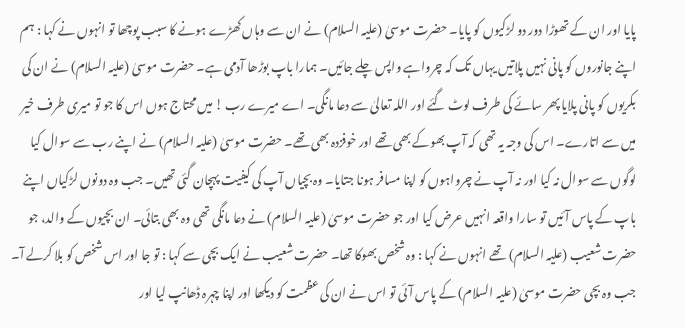پایا اور ان کے تھوڑا دور دو لڑکیوں کو پایا۔ حضرت موسیٰ (علیہ السلام) نے ان سے وہاں کھڑے ہونے کا سبب پوچھا تو انہوں نے کہا : ہم اپنے جانوروں کو پانی نہیں پلاتیں یہاں تک کہ چرواہے واپس چلے جائیں۔ ہمارا باپ بوڑھا آدمی ہے۔ حضرت موسیٰ (علیہ السلام) نے ان کی بکریوں کو پانی پلایا پھر سائے کی طرف لوٹ گئے اور اللہ تعالیٰ سے دعا مانگی۔ اے میرے رب ! میں محتاج ہوں اس کا جو تو میری طرف خیر میں سے اتارے۔ اس کی وجہ یہ تھی کہ آپ بھوکے بھی تھے اور خوفزدہ بھی تھے۔ حضرت موسیٰ (علیہ السلام) نے اپنے رب سے سوال کیا لوگوں سے سوال نہ کیا اور نہ آپ نے چرواہوں کو اپنا مسافر ہونا جتایا۔ وہ بچیاں آپ کی کیفیت پہچان گئی تھیں۔ جب وہ دونوں لڑکیاں اپنے باپ کے پاس آئیں تو سارا واقعہ انہیں عرض کیا اور جو حضرت موسیٰ (علیہ السلام) نے دعا مانگی تھی وہ بھی بتائی۔ ان بچیوں کے والد، جو حضرت شعیب (علیہ السلام) تھے انہوں نے کہا : وہ شخص بھوکا تھا۔ حضرت شعیب نے ایک بچی سے کہا : تو جا اور اس شخص کو بلا کرلے آ۔ جب وہ بچی حضرت موسیٰ (علیہ السلام) کے پاس آئی تو اس نے ان کی عظمت کو دیکھا اور اپنا چہرہ ڈھانپ لیا اور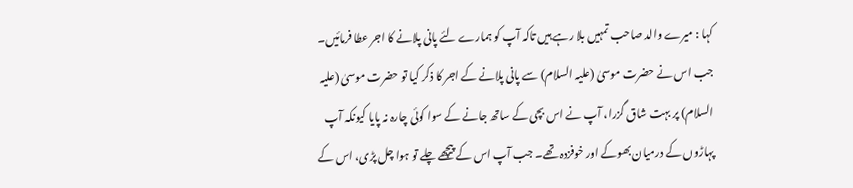کہا : میرے والد صاحب تمہیں بلا رہے ہیں تاکہ آپ کو ہمارے لئے پانی پلانے کا اجر عطا فرمائیں۔ جب اس نے حضرت موسیٰ (علیہ السلام) سے پانی پلانے کے اجر کا ذکر کیا تو حضرت موسیٰ (علیہ السلام) پر بہت شاق گزرا، آپ نے اس بچی کے ساتھ جانے کے سوا کوئی چارہ نہ پایا کیونکہ آپ پہاڑوں کے درمیان بھوکے اور خوفزدہ تھے۔ جب آپ اس کے پیچھے چلے تو ہوا چل پڑی، اس کے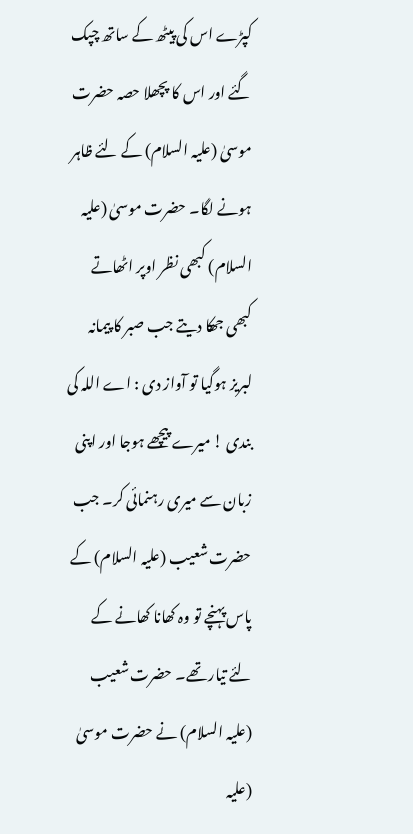کپڑے اس کی پیٹھ کے ساتھ چپک گئے اور اس کا پچھلا حصہ حضرت موسیٰ (علیہ السلام) کے لئے ظاہر ہونے لگا۔ حضرت موسیٰ (علیہ السلام) کبھی نظر اوپر اٹھاتے کبھی جھکا دیتے جب صبر کا پیمانہ لبریز ہوگیا تو آواز دی : اے اللہ کی بندی ! میرے پیچھے ہوجا اور اپنی زبان سے میری رہنمائی کر۔ جب حضرت شعیب (علیہ السلام) کے پاس پہنچے تو وہ کھانا کھانے کے لئے تیار تھے۔ حضرت شعیب (علیہ السلام) نے حضرت موسیٰ (علیہ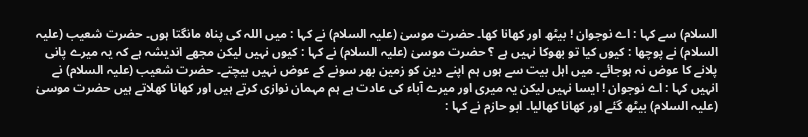السلام) سے کہا : اے نوجوان ! بیٹھ اور کھانا کھا۔ حضرت موسیٰ (علیہ السلام) نے کہا : میں اللہ کی پناہ مانگتا ہوں۔ حضرت شعیب (علیہ السلام) نے پوچھا : کیوں کیا تو بھوکا نہیں ہے ؟ حضرت موسیٰ (علیہ السلام) نے کہا : کیوں نہیں لیکن مجھے اندیشہ ہے کہ یہ میرے پانی پلانے کا عوض نہ ہوجائے۔ میں اہل بیت سے ہوں ہم اپنے دین کو زمین بھر سونے کے عوض نہیں بیچتے۔ حضرت شعیب (علیہ السلام) نے انہیں کہا : اے نوجوان ! ایسا نہیں لیکن یہ میری اور میرے آباء کی عادت ہے ہم مہمان نوازی کرتے ہیں اور کھانا کھلاتے ہیں حضرت موسیٰ (علیہ السلام) بیٹھ گئے اور کھانا کھالیا۔ ابو حازم نے کہا :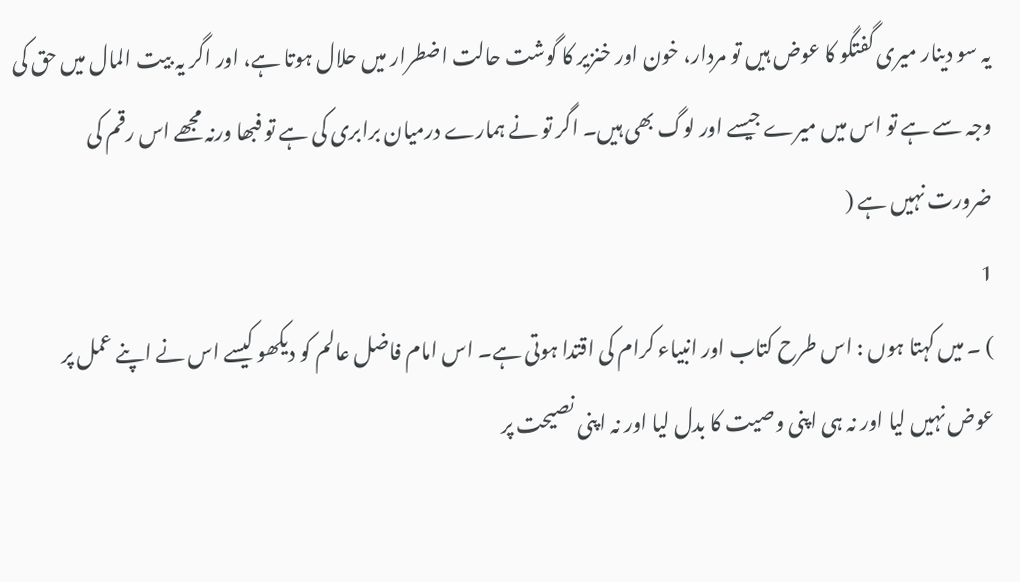یہ سو دینار میری گفتگو کا عوض ہیں تو مردار، خون اور خنزیر کا گوشت حالت اضطرار میں حلال ہوتا ہے، اور اگر یہ بیت المال میں حق کی وجہ سے ہے تو اس میں میرے جیسے اور لوگ بھی ہیں۔ اگر تو نے ہمارے درمیان برابری کی ہے تو فبھا ورنہ مجھے اس رقم کی ضرورت نہیں ہے (
1
) ۔ میں کہتا ہوں : اس طرح کتاب اور انبیاء کرام کی اقتدا ہوتی ہے۔ اس امام فاضل عالم کو دیکھو کیسے اس نے اپنے عمل پر عوض نہیں لیا اور نہ ہی اپنی وصیت کا بدل لیا اور نہ اپنی نصیحت پر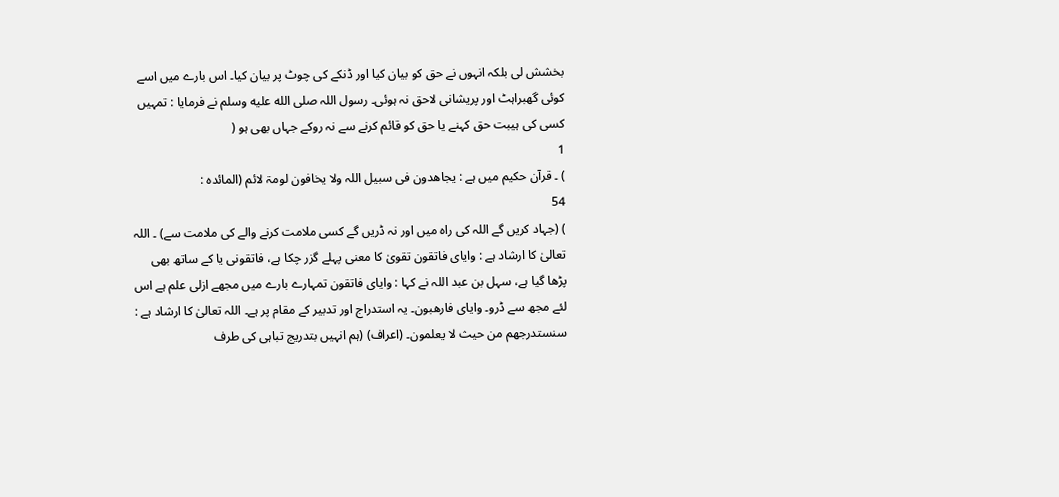بخشش لی بلکہ انہوں نے حق کو بیان کیا اور ڈنکے کی چوٹ پر بیان کیا۔ اس بارے میں اسے کوئی گھبراہٹ اور پریشانی لاحق نہ ہوئی۔ رسول اللہ صلى الله عليه وسلم نے فرمایا : تمہیں کسی کی ہیبت حق کہنے یا حق کو قائم کرنے سے نہ روکے جہاں بھی ہو (
1
) ۔ قرآن حکیم میں ہے : یجاھدون فی سبیل اللہ ولا یخافون لومۃ لائم (المائدہ :
54
) (جہاد کریں گے اللہ کی راہ میں اور نہ ڈریں گے کسی ملامت کرنے والے کی ملامت سے) ۔ اللہ تعالیٰ کا ارشاد ہے : وایای فاتقون تقویٰ کا معنی پہلے گزر چکا ہے، فاتقونی یا کے ساتھ بھی پڑھا گیا ہے، سہل بن عبد اللہ نے کہا : وایای فاتقون تمہارے بارے میں مجھے ازلی علم ہے اس لئے مجھ سے ڈرو۔ وایای فارھبون۔ یہ استدراج اور تدبیر کے مقام پر ہے۔ اللہ تعالیٰ کا ارشاد ہے : سنستدرجھم من حیث لا یعلمون۔ (اعراف) (ہم انہیں بتدریج تباہی کی طرف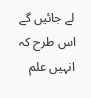لے جائیں گے اس طرح کہ انہیں علم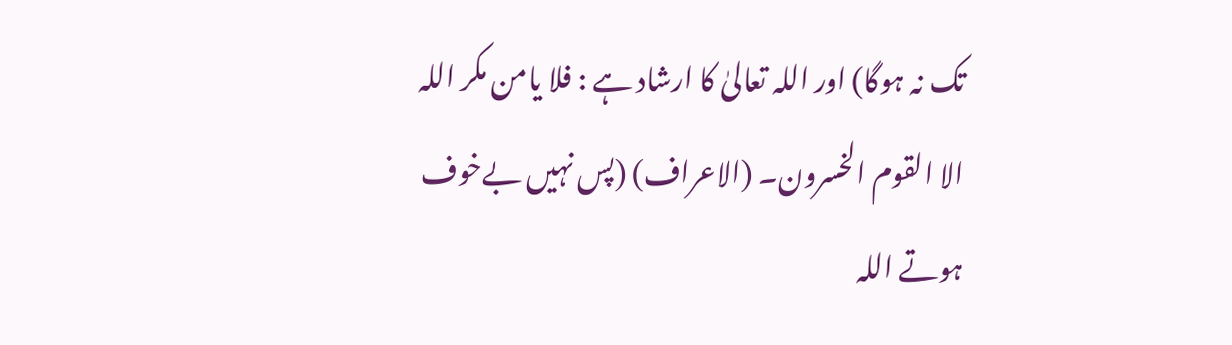تک نہ ہوگا) اور اللہ تعالیٰ کا ارشاد ہے : فلا یامن مکر اللہ الا القوم الخسرون۔ (الاعراف) (پس نہیں بےخوف ہوتے اللہ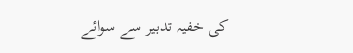کی خفیہ تدبیر سے سوائے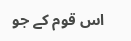اس قوم کے جو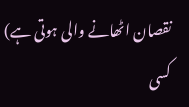نقصان اٹھانے والی ہوتی ہے) کسی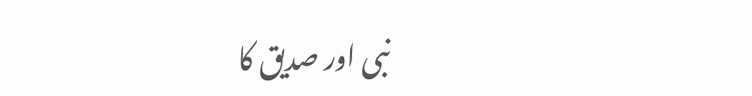نبی اور صدیق کا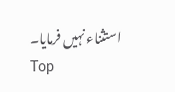استثناء نہیں فرمایا۔
Top